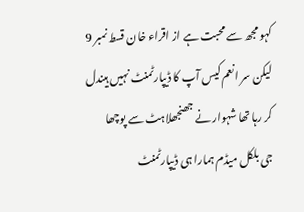کہو مجھ سے محبت ہے از اقراء خان قسط نمبر 9
لیکن سر انعم کیس آپ کا ڈیپارٹمنٹ نہیں ہیندل کر رہا تھا شہوار نے جھنجھلاہٹ سے پوچھا
جی بلکل میڈم ہمارا ہی ڈیپارٹمنٹ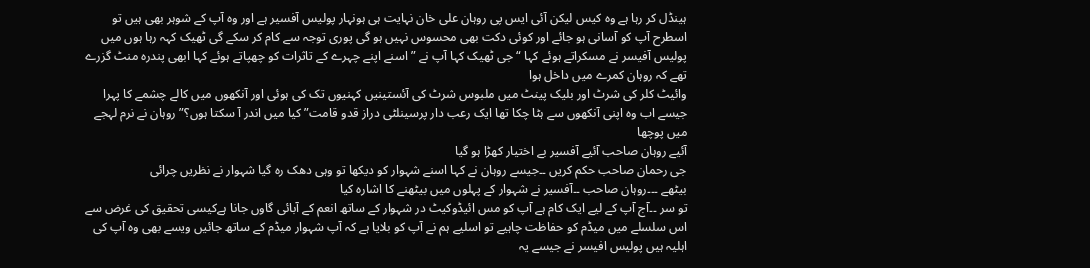ہینڈل کر رہا ہے وہ کیس لیکن آئی ایس پی روہان علی خان نہایت ہی ہونہار پولیس آفسیر ہے اور وہ آپ کے شوہر بھی ہیں تو اسطرح آپ کو آسانی ہو جائے اور کوئی دکت بھی محسوس نہیں ہو گی پوری توجہ سے کام کر سکے گی ٹھیک کہہ رہا ہوں میں پولیس آفیسر نے مسکراتے ہوئے کہا “جی ٹھیک کہا آپ نے ” اسنے اپنے چہرے کے تاثرات کو چھپاتے ہوئے کہا ابھی پندرہ منٹ گزرے تھے کہ روہان کمرے میں داخل ہوا
وائیٹ کلر کی شرٹ اور بلیک پینٹ میں ملبوس شرٹ کی آئستینیں کہنیوں تک کی ہوئی اور آنکھوں میں کالے چشمے کا پہرا جیسے اب وہ اپنی آنکھوں سے ہٹا چکا تھا ایک رعب دار پرسینلٹی دراز قدو قامت” کیا میں اندر آ سکتا ہوں؟” روہان نے نرم لہجے میں پوچھا
آئیے روہان صاحب آئیے آفسیر بے اختیار کھڑا ہو گیا
جی رحمان صاحب حکم کریں ۔۔جیسے روہان نے کہا اسنے شہوار کو دیکھا تو وہی دھک رہ گیا شہوار نے نظریں چرائی
بیٹھے ۔۔۔روہان صاحب ۔۔آفسیر نے شہوار کے پہلوں میں بیٹھنے کا اشارہ کیا
تو سر ۔۔آج آپ کے لیے ایک کام ہے آپ کو مس ائیڈوکیٹ در شہوار کے ساتھ انعم کے آبائی گاوں جانا ہےکیسی تحقیق کی غرض سے اس سلسلے میں میڈم کو حفاظت چاہیے تو اسلیے ہم نے آپ کو بلایا ہے کہ آپ شہوار میڈم کے ساتھ جائیں ویسے بھی وہ آپ کی اہلیہ ہیں پولیس افیسر نے جیسے یہ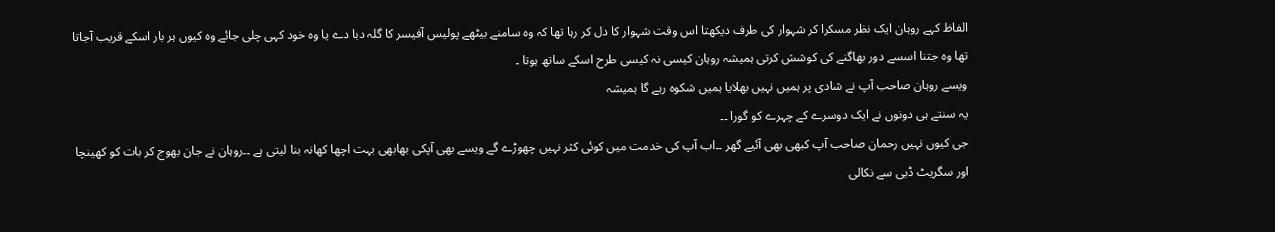الفاظ کہے روہان ایک نظر مسکرا کر شہوار کی طرف دیکھتا اس وقت شہوار کا دل کر رہا تھا کہ وہ سامنے بیٹھے پولیس آفیسر کا گلہ دبا دے یا وہ خود کہی چلی جائے وہ کیوں ہر بار اسکے قریب آجاتا تھا وہ جتنا اسسے دور بھاگنے کی کوشش کرتی ہمیشہ روہان کیسی نہ کیسی طرح اسکے ساتھ ہوتا ۔
ویسے روہان صاحب آپ نے شادی پر ہمیں نہیں بھلایا ہمیں شکوہ رہے گا ہمیشہ
یہ سنتے ہی دونوں نے ایک دوسرے کے چہرے کو گورا ۔۔
جی کیوں نہیں رحمان صاحب آپ کبھی بھی آئیے گھر ۔۔اب آپ کی خدمت میں کوئی کثر نہیں چھوڑے گے ویسے بھی آپکی بھابھی بہت اچھا کھانہ بنا لیتی ہے ۔۔روہان نے جان بھوج کر بات کو کھینچا اور سگریٹ ڈبی سے نکالی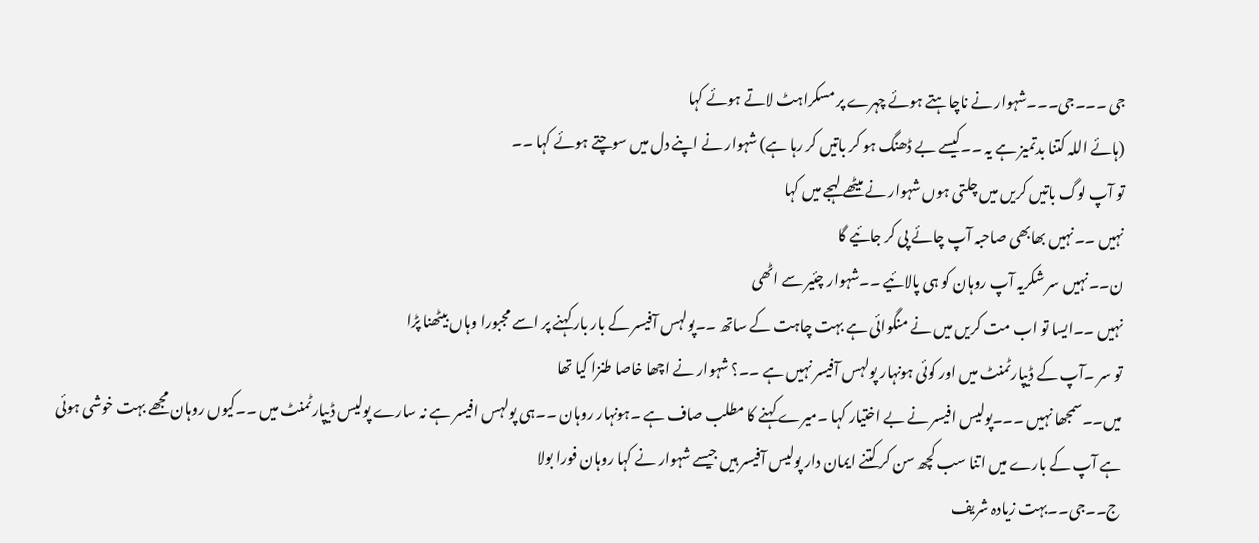جی ۔۔۔جی۔۔۔شہوار نے ناچاہتے ہوئے چہرے پر مسکراہٹ لاتے ہوئے کہا
(ہائے اللہ کتنا بدتمیز ہے یہ ۔۔کیسے بے ڈھنگ ہو کر باتیں کر رہا ہے) شہوار نے اپنے دل میں سوچتے ہوئے کہا ۔۔
تو آپ لوگ باتیں کریں میں چلتی ہوں شہوار نے میٹھے لہجے میں کہا
نہیں ۔۔نہیں بھابھی صاحبہ آپ چائے پی کر جائیے گا
ن۔۔نہیں سر شکریہ آپ روہان کو ہی پالائیے ۔۔شہوار چئیر سے اٹھی
نہیں ۔۔ایسا تو اب مت کریں میں نے منگوائی ہے بہت چاہت کے ساتھ ۔۔پولہس آفیسر کے بار بار کہنے پر اسے مجبورا وہاں بیٹھنا پڑا
تو سر ۔آپ کے ڈیپارٹمنٹ میں اور کوئی ہونہار پولہس آفیسر نہیں ہے ۔۔؟ شہوار نے اچھا خاصا طنزا کیا تھا
میں۔۔سمجھا نہیں ۔۔۔پولیس افیسر نے بے اختیار کہا ۔میرے کہنے کا مطلب صاف ہے ۔ہونہار روہان ۔۔ہی پولہس افیسر ہے نہ سارے پولیس ڈیپارٹمنٹ میں ۔۔کیوں روہان مجھے بہت خوشی ہوئی ہے آپ کے بارے میں اتنا سب کچھ سن کر کتنے ایمان دار پولیس آفیسر ہیں جیسے شہوار نے کہا روہان فورا بولا
ج۔۔جی۔۔بہت زیادہ شریف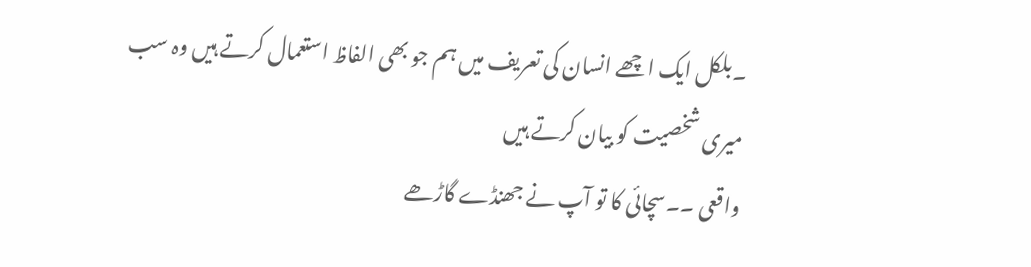۔بلکل ایک اچھے انسان کی تعریف میں ہم جو بھی الفاظ استعمال کرتے ہیں وہ سب میری شخصیت کو بیان کرتے ہیں
واقعی ۔۔سچائی کا تو آپ نے جھنڈے گاڑھے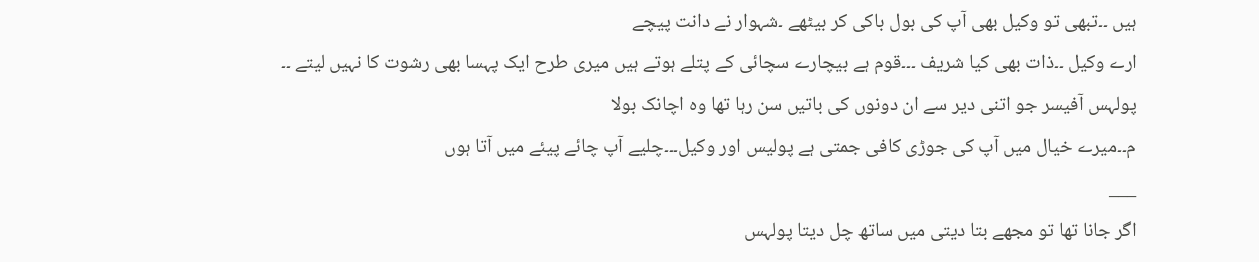ہیں ۔۔تبھی تو وکیل بھی آپ کی بول باکی کر بیٹھے ۔شہوار نے دانت پیچے
ارے وکیل ۔۔ذات بھی کیا شریف ۔۔۔قوم ہے بیچارے سچائی کے پتلے ہوتے ہیں میری طرح ایک پہسا بھی رشوت کا نہیں لیتے ۔۔
پولہس آفیسر جو اتنی دیر سے ان دونوں کی باتیں سن رہا تھا وہ اچانک بولا
م۔۔میرے خیال میں آپ کی جوڑی کافی جمتی ہے پولیس اور وکیل۔۔۔چلیے آپ چائے پیئے میں آتا ہوں
___
اگر جانا تھا تو مجھے بتا دیتی میں ساتھ چل دیتا پولہس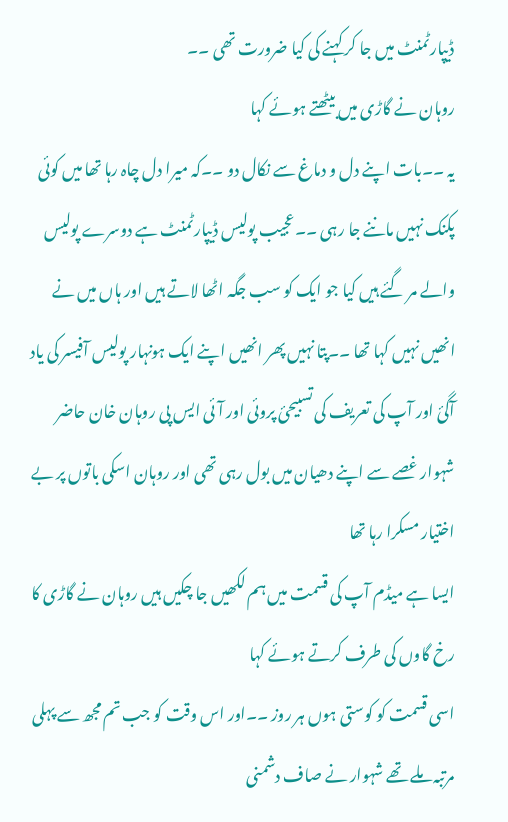ڈیپارٹمنٹ میں جا کر کہنے کی کیا ضرورت تھی ۔۔
روہان نے گاڑی میں بیٹھتے ہوئے کہا
یہ ۔۔بات اپنے دل و دماغ سے نکال دو ۔۔کہ میرا دل چاہ رہا تھا میں کوئی پکنک نہیں ماننے جا رہی ۔۔عجیب پولیس ڈیپارٹمنٹ ہے دوسرے پولیس والے مر گئے ہیں کیا جو ایک کو سب جگہ اٹھا لاتے ہیں اور ہاں میں نے انھیں نہیں کہا تھا ۔۔پتا نہیں پھر انھیں اپنے ایک ہونہار پولیس آفیسر کی یاد آگئ اور آپ کی تعریف کی تسبیحئ پروئی اور آئی ایس پی روہان خان حاضر شہوار غصے سے اپنے دھیان میں بول رہی تھی اور روہان اسکی باتوں پر بے اختیار مسکرا رہا تھا
ایسا ہے میڈم آپ کی قسمت میں ہم لکھیں جا چکیں ہیں روہان نے گاڑی کا رخ گاوں کی طرف کرتے ہوئے کہا
اسی قسمت کو کوستی ہوں ہر روز ۔۔اور اس وقت کو جب تم مجھ سے پہلی مرتبہ ملے تھے شہوار نے صاف دشمنی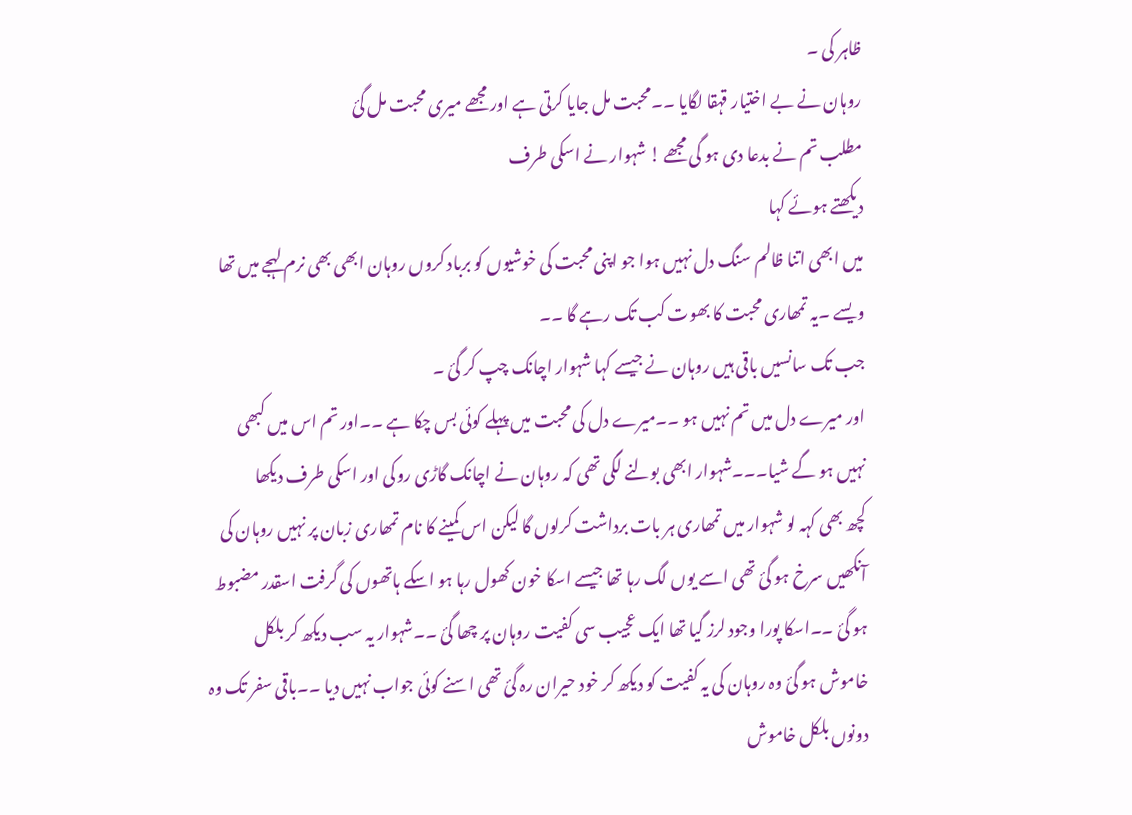ظاہر کی ۔
روہان نے بے اختیار قہقا لگایا ۔۔محبت مل جایا کرتی ہے اور مجھے میری محبت مل گئ
مطلب تم نے بدعا دی ہو گی مجھے ! شہوار نے اسکی طرف
دیکھتے ہوئے کہا
میں ابھی اتنا ظالم سنگ دل نہیں ہوا جو اپنی محبت کی خوشیوں کو برباد کروں روہان ابھی بھی نرم لہجے میں تھا
ویسے ۔یہ تمھاری محبت کا بھوت کب تک رہے گا ۔۔
جب تک سانسیں باقی ہیں روہان نے جیسے کہا شہوار اچانک چپ کر گئ ۔
اور میرے دل میں تم نہیں ہو ۔۔میرے دل کی محبت میں پہلے کوئی بس چکا ہے ۔۔اور تم اس میں کبھی نہیں ہو گے شیا۔۔۔شہوار ابھی بولنے لگی تھی کہ روہان نے اچانک گاڑی روکی اور اسکی طرف دیکھا
کچھ بھی کہہ لو شہوار میں تمھاری ہر بات برداشت کرلوں گا لیکن اس کمینے کا نام تمھاری زبان پر نہیں روہان کی آنکھیں سرخ ہو گئ تھی اسے یوں لگ رہا تھا جیسے اسکا خون کھول رہا ہو اسکے ہاتھوں کی گرفت اسقدر مضبوط ہو گئ ۔۔اسکا پورا وجود لرز گیا تھا ایک عجیب سی کفیت روہان پر چھا گئ ۔۔شہوار یہ سب دیکھ کر بلکل خاموش ہو گئ وہ روہان کی یہ کفیت کو دیکھ کر خود حیران رہ گئ تھی اسنے کوئی جواب نہیں دیا ۔۔باقی سفر تک وہ دونوں بلکل خاموش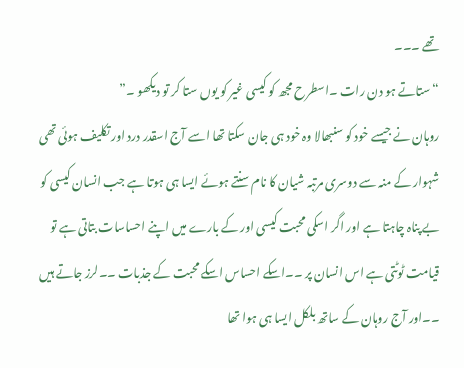تھے ۔۔۔
“ستاتے ہو دن رات ۔اسطرح مجھ کو کیسی غیر کو یوں ستا کر تو دیکھو ۔”
روہان نے جیسے خود کو سنبھالا وہ خود ہی جان سکتا تھا اسے آج اسقدر درد اور تکلیف ہوئی تھی شہوار کے منہ سے دوسری مرتبہ شیان کا نام سنتے ہوئے ایسا ہی ہوتا ہے جب انسان کیسی کو بے پناہ چاہتا ہے اور اگر اسکی محبت کیسی اور کے بارے میں اپنے احساسات بتاتی ہے تو قیامت ٹوٹتی ہے اس انسان پر ۔۔اسکے احساس اسکے محبت کے جذبات ۔۔لرز جاتے ہیں ۔۔اور آج روہان کے ساتھ بلکل ایسا ہی ہوا تھا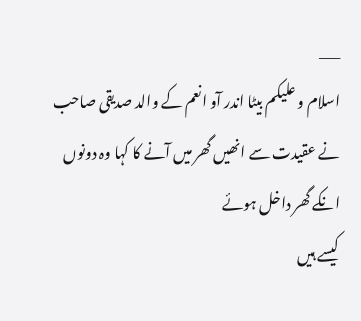___
اسلام و علیکم بیٹا اندر آو انعم کے والد صدیقی صاحب نے عقیدت سے انھیں گھر میں آنے کا کہا وہ دونوں انکے گھر داخل ہوئے
کیسے ہیں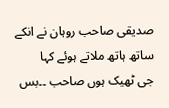صدیقی صاحب روہان نے انکے ساتھ ہاتھ ملاتے ہوئے کہا
جی ٹھیک ہوں صاحب ۔۔بس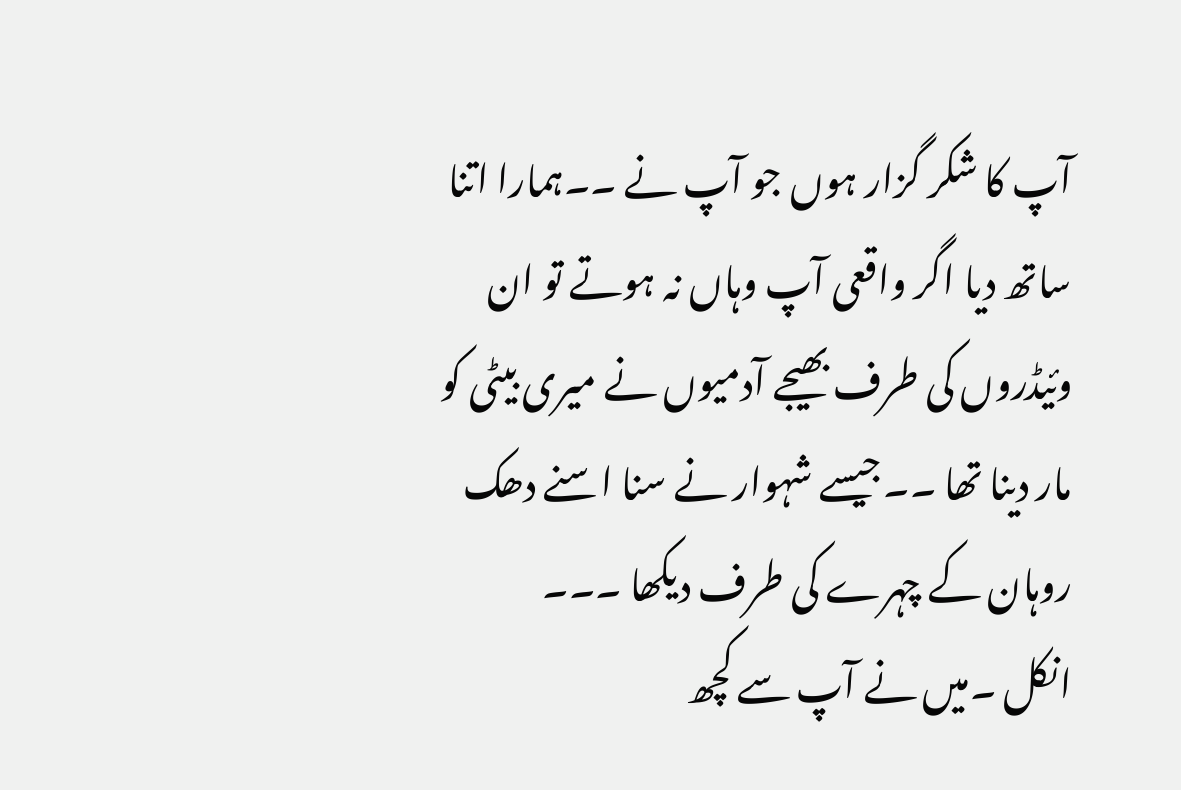آپ کا شکر گزار ہوں جو آپ نے ۔۔ہمارا اتنا ساتھ دیا اگر واقعی آپ وہاں نہ ہوتے تو ان وئیڈروں کی طرف بھیجے آدمیوں نے میری بیٹی کو مار دینا تھا ۔۔جیسے شہوار نے سنا اسنے دھک روہان کے چہرے کی طرف دیکھا ۔۔۔
انکل ۔میں نے آپ سے کچھ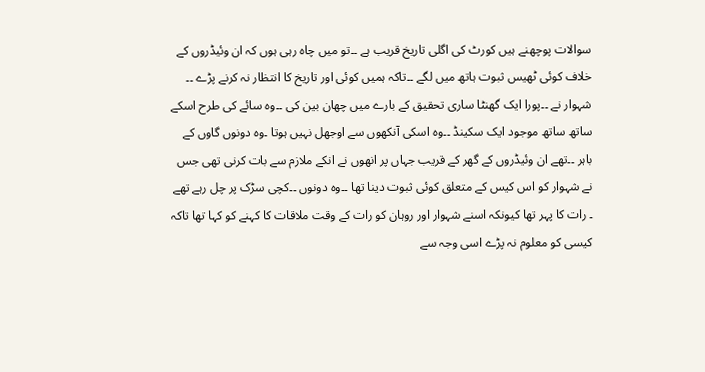سوالات پوچھنے ہیں کورٹ کی اگلی تاریخ قریب ہے ۔۔تو میں چاہ رہی ہوں کہ ان وئیڈروں کے خلاف کوئی ٹھیس ثبوت ہاتھ میں لگے ۔۔تاکہ ہمیں کوئی اور تاریخ کا انتظار نہ کرنے پڑے ۔۔
شہوار نے ۔۔پورا ایک گھنٹا ساری تحقیق کے بارے میں چھان بین کی ۔۔وہ سائے کی طرح اسکے ساتھ ساتھ موجود ایک سکینڈ ۔۔وہ اسکی آنکھوں سے اوجھل نہیں ہوتا ۔وہ دونوں گاوں کے باہر ۔۔تھے ان وئیڈروں کے گھر کے قریب جہاں پر انھوں نے انکے ملازم سے بات کرنی تھی جس نے شہوار کو اس کیس کے متعلق کوئی ثبوت دینا تھا ۔۔وہ دونوں ۔۔کچی سڑک پر چل رہے تھے ۔ رات کا پہر تھا کیونکہ اسنے شہوار اور روہان کو رات کے وقت ملاقات کا کہنے کو کہا تھا تاکہ کیسی کو معلوم نہ پڑے اسی وجہ سے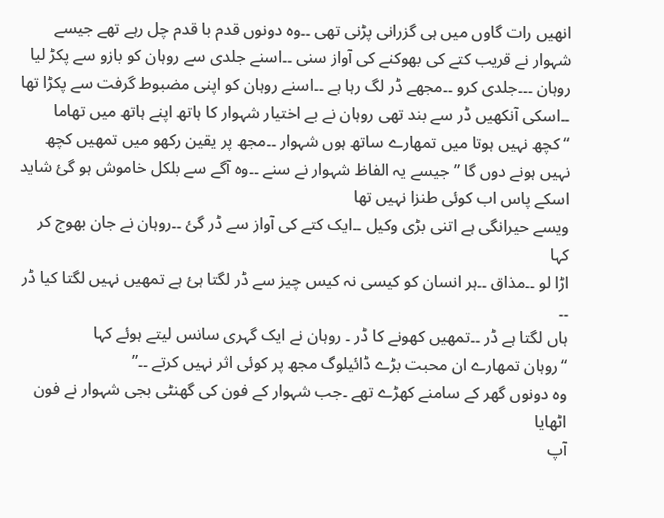انھیں رات گاوں میں ہی گزرانی پڑنی تھی ۔۔وہ دونوں قدم با قدم چل رہے تھے جیسے شہوار نے قریب کتے کی بھوکنے کی آواز سنی ۔۔اسنے جلدی سے روہان کو بازو سے پکڑ لیا
روہان ۔۔۔جلدی کرو ۔۔مجھے ڈر لگ رہا ہے ۔۔اسنے روہان کو اپنی مضبوط گرفت سے پکڑا تھا ۔۔اسکی آنکھیں ڈر سے بند تھی روہان نے بے اختیار شہوار کا ہاتھ اپنے ہاتھ میں تھاما
“کچھ نہیں ہوتا میں تمھارے ساتھ ہوں شہوار ۔۔مجھ پر یقین رکھو میں تمھیں کچھ نہیں ہونے دوں گا ” جیسے یہ الفاظ شہوار نے سنے ۔۔وہ آگے سے بلکل خاموش ہو گئ شاید اسکے پاس اب کوئی طنزا نہیں تھا
ویسے حیرانگی ہے اتنی بڑی وکیل ۔۔ایک کتے کی آواز سے ڈر گئ ۔۔روہان نے جان بھوج کر کہا
اڑا لو ۔۔مذاق ۔۔ہر انسان کو کیسی نہ کیس چیز سے ڈر لگتا ہئ ہے تمھیں نہیں لگتا کیا ڈر ۔۔
ہاں لگتا ہے ڈر ۔۔تمھیں کھونے کا ڈر ۔ روہان نے ایک گہری سانس لیتے ہوئے کہا
“روہان تمھارے ان محبت بڑے ڈائیلوگ مجھ پر کوئی اثر نہیں کرتے ۔۔”
وہ دونوں گھر کے سامنے کھڑے تھے ۔جب شہوار کے فون کی گھنٹی بجی شہوار نے فون اٹھایا
آپ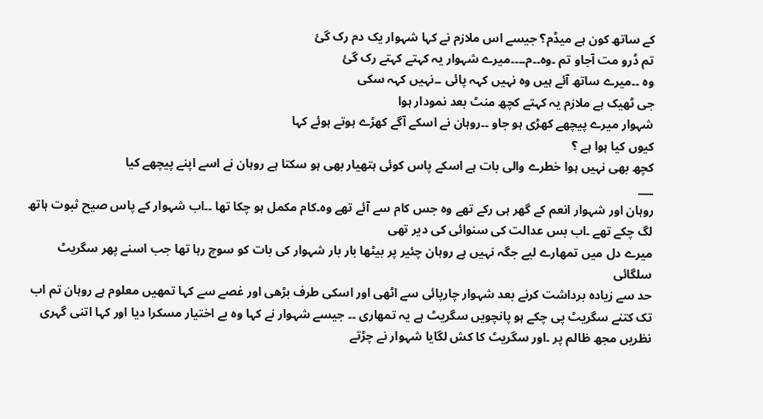کے ساتھ کون ہے میڈم؟ جیسے اس ملازم نے کہا شہوار یک دم رک گئ
تم ڈرو مت آجاو تم ۔وہ۔۔م۔۔۔۔میرے شہوار یہ کہتے کہتے رک گئ
وہ ۔۔میرے ساتھ آئے ہیں وہ نہیں کہہ پائی ۔۔نہیں کہہ سکی
جی ٹھیک ہے ملازم یہ کہتے کچھ منٹ بعد نمودار ہوا
شہوار میرے پیچھے کھڑی ہو جاو ۔۔روہان نے اسکے آگے کھڑے ہوتے ہوئے کہا
کیوں کیا ہوا ہے ؟
کچھ بھی نہیں ہوا خطرے والی بات ہے اسکے پاس کوئی ہتھیار بھی ہو سکتا ہے روہان نے اسے اپنے پیچھے کیا
___
روہان اور شہوار انعم کے گھر ہی رکے تھے وہ جس کام سے آئے تھے وہ۔کام مکمل ہو چکا تھا ۔۔اب شہوار کے پاس صیح ثبوت ہاتھ لگ چکے تھے ۔اب بس عدالت کی سنوائی کی دیر تھی
میرے دل میں تمھارے لیے جگہ نہیں ہے روہان چئیر پر بیٹھا بار بار شہوار کی بات کو سوچ رہا تھا جب اسنے پھر سگریٹ سلگائی
حد سے زیادہ برداشت کرنے بعد شہوار چارپائی سے اٹھی اور اسکی طرف بڑھی اور غصے سے کہا تمھیں معلوم ہے روہان تم اب تک کتنے سگریٹ پی چکے ہو پانچویں سگریٹ ہے یہ تمھاری ۔۔ جیسے شہوار نے کہا وہ بے اختیار مسکرا دیا اور کہا اتنی گہری نظریں مجھ ظالم پر ۔اور سگریٹ کا کش لگایا شہوار نے چڑتے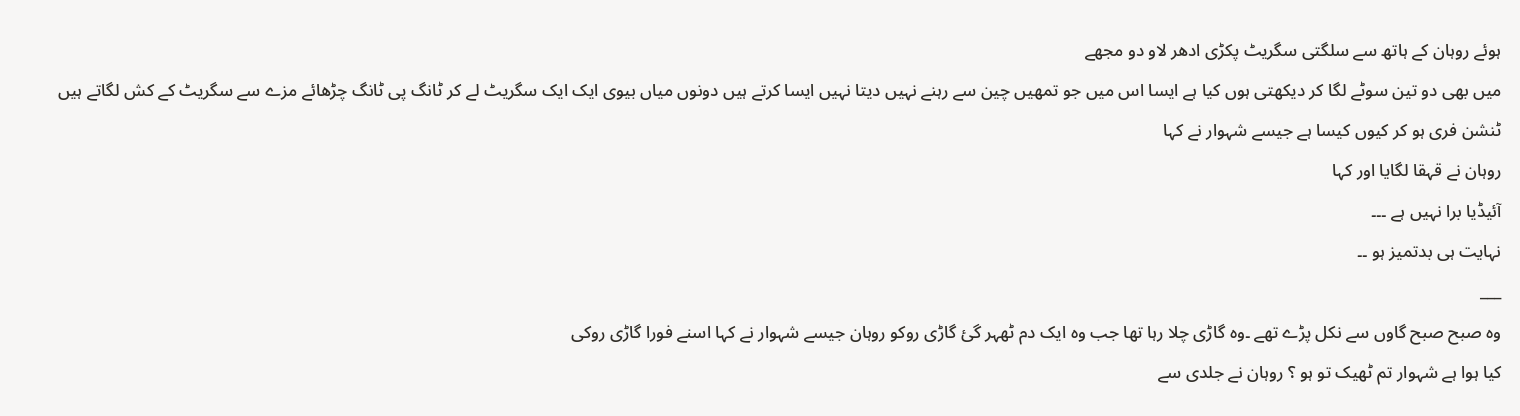ہوئے روہان کے ہاتھ سے سلگتی سگریٹ پکڑی ادھر لاو دو مجھے
میں بھی دو تین سوٹے لگا کر دیکھتی ہوں کیا ہے ایسا اس میں جو تمھیں چین سے رہنے نہیں دیتا نہیں ایسا کرتے ہیں دونوں میاں بیوی ایک ایک سگریٹ لے کر ٹانگ پی ٹانگ چڑھائے مزے سے سگریٹ کے کش لگاتے ہیں ٹنشن فری ہو کر کیوں کیسا ہے جیسے شہوار نے کہا
روہان نے قہقا لگایا اور کہا
آئیڈیا برا نہیں ہے ۔۔۔
نہایت ہی بدتمیز ہو ۔۔
___
وہ صبح صبح گاوں سے نکل پڑے تھے ۔وہ گاڑی چلا رہا تھا جب وہ ایک دم ٹھہر گئ گاڑی روکو روہان جیسے شہوار نے کہا اسنے فورا گاڑی روکی
کیا ہوا ہے شہوار تم ٹھیک تو ہو ؟ روہان نے جلدی سے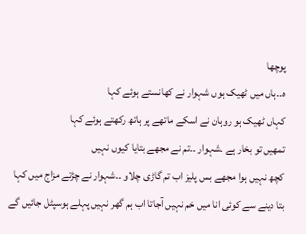پوچھا
ہ۔۔ہاں میں ٹھیک ہوں شہوار نے کھانستے ہوئے کہا
کہاں ٹھیک ہو روہان نے اسکے ماتھے پر ہاتھ رکھتے ہوئے کہا
تمھیں تو بخار ہے ۔شہوار ۔۔تم نے مجھے بتایا کیوں نہیں
کچھ نہیں ہوا مجھے بس پلیز اب تم گاڑی چلاو ۔۔شہوار نے چڑتے مزاج میں کہا
بتا دینے سے کوئی انا میں خم نہیں آجاتا اب ہم گھر نہیں پہلے ہوسپٹل جائیں گے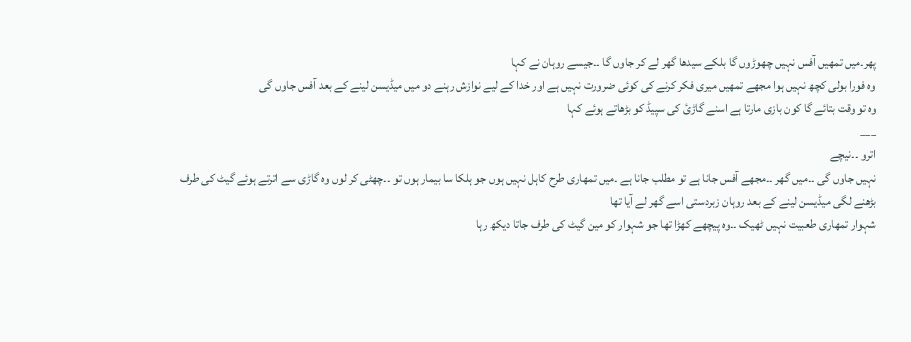پھر۔میں تمھیں آفس نہیں چھوڑوں گا بلکے سیدھا گھر لے کر جاوں گا ۔۔جیسے روہان نے کہا
وہ فورا بولی کچھ نہیں ہوا مجھے تمھیں میری فکر کرنے کی کوئی ضرورت نہیں ہے اور خدا کے لیے نوازش رہنے دو میں میڈیسن لینے کے بعد آفس جاوں گی
وہ تو وقت بتائے گا کون بازی مارتا ہے اسنے گاڑئ کی سپیڈ کو بڑھاتے ہوئے کہا
___
اترو ۔۔نیچے
نہیں جاوں گی ۔۔میں گھر ۔۔مجھے آفس جانا ہے تو مطلب جانا ہے ۔میں تمھاری طرح کاہل نہیں ہوں جو ہلکا سا بیمار ہوں تو ۔۔چھٹی کر لوں وہ گاڑی سے اترتے ہوئے گیٹ کی طرف بڑھنے لگی میڈیسن لینے کے بعد روہان زبردستی اسے گھر لے آیا تھا
شہوار تمھاری طعبیت نہیں ٹھیک ۔۔وہ پیچھے کھڑا تھا جو شہوار کو مین گیٹ کی طرف جاتا دیکھ رہا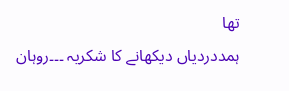تھا
ہمددردیاں دیکھانے کا شکریہ ۔۔۔روہان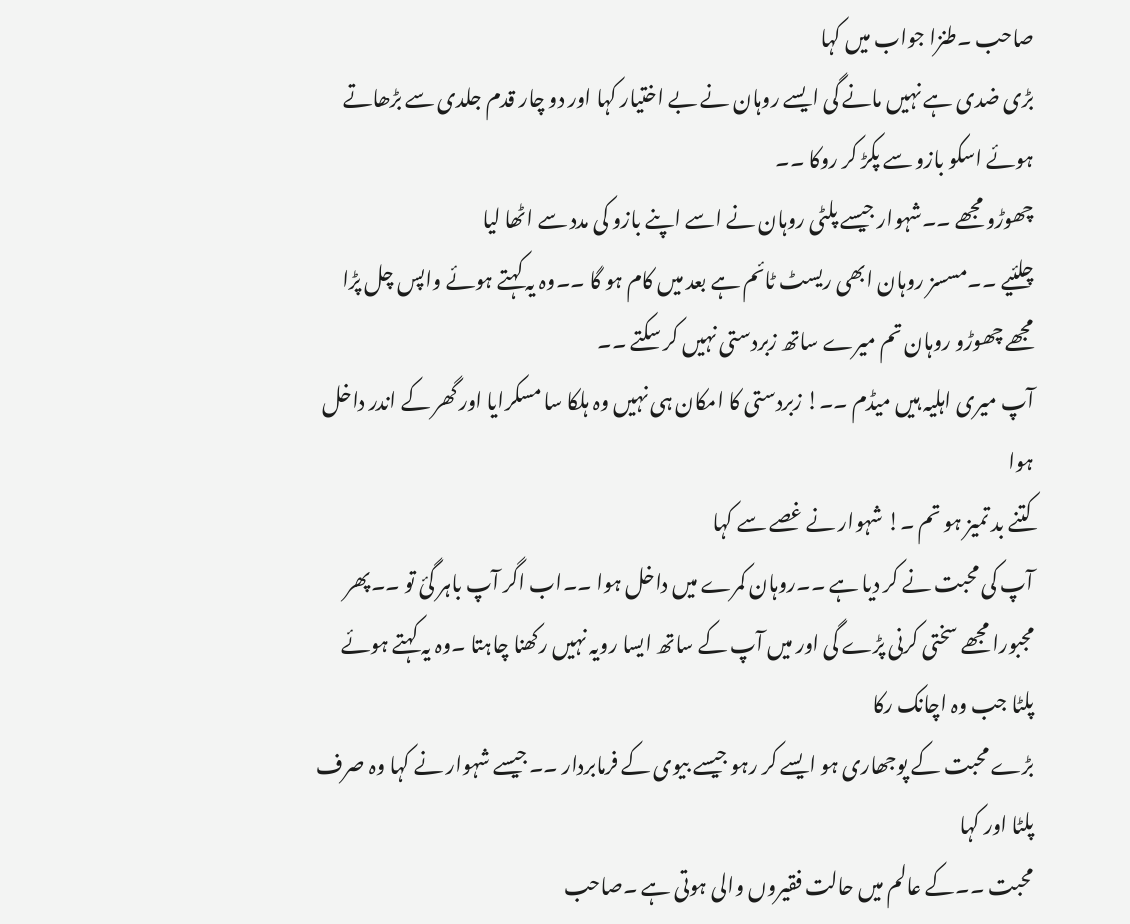صاحب ۔طنزا جواب میں کہا
بڑی ضدی ہے نہیں مانے گی ایسے روہان نے بے اختیار کہا اور دو چار قدم جلدی سے بڑھاتے ہوئے اسکو بازو سے پکڑ کر روکا ۔۔
چھوڑو مجھے ۔۔شہوار جیسے پلٹی روہان نے اسے اپنے بازو کی مدد سے اٹھا لیا
چلئیے ۔۔مسسز روہان ابھی ریسٹ ٹائم ہے بعد میں کام ہو گا ۔۔وہ یہ کہتے ہوئے واپس چل پڑا
مجھے چھوڑو روہان تم میرے ساتھ زبردستی نہیں کر سکتے ۔۔
آپ میری اہلیہ ہیں میڈم ۔۔! زبردستی کا امکان ہی نہیں وہ ہلکا سا مسکرایا اور گھر کے اندر داخل ہوا
کتنے بد تمیز ہو تم ۔! شہوار نے غصے سے کہا
آپ کی محبت نے کر دیا ہے ۔۔روہان کمرے میں داخل ہوا ۔۔اب اگر آپ باہر گئ تو ۔۔پھر مجبورا مجھے سختی کرنی پڑے گی اور میں آپ کے ساتھ ایسا رویہ نہیں رکھنا چاہتا ۔وہ یہ کہتے ہوئے پلٹا جب وہ اچانک رکا
بڑے محبت کے پوجھاری ہو ایسے کر رہو جیسے بیوی کے فرمابردار ۔۔جیسے شہوار نے کہا وہ صرف پلٹا اور کہا
محبت ۔۔کے عالم میں حالت فقیروں والی ہوتی ہے ۔صاحب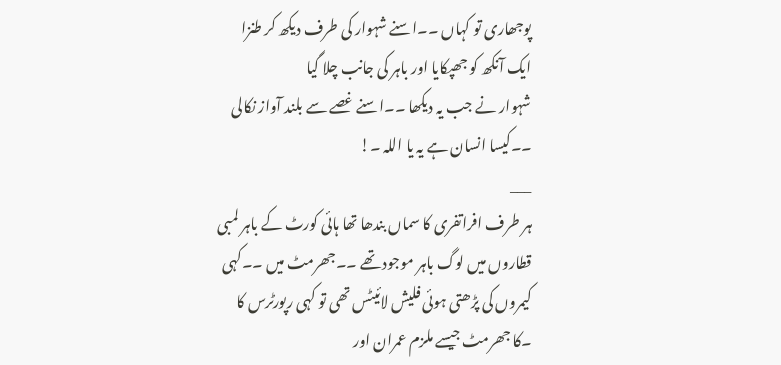پوجھاری تو کہاں ۔۔اسنے شہوار کی طرف دیکھ کر طنزا ایک آنکھ کو جھپکایا اور باہر کی جانب چلا گیا
شہوار نے جب یہ دیکھا ۔۔اسنے غصے سے بلند آواز نکالی ۔۔کیسا انسان ہے یہ یا اللہ ۔!
___
ہر طرف افراتفری کا سماں بندھا تھا ہائی کورٹ کے باہر لمبی قطاروں میں لوگ باہر موجود تھے ۔۔جھرمٹ میں ۔۔کہی کیمروں کی پڑھتی ہوئی فلیش لائیٹس تھی تو کہی رپورٹرس کا ۔کا جھرمٹ جیسے ملزم عمران اور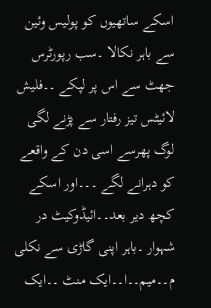اسکے ساتھیوں کو پولیس وئین سے باہر نکالا ۔سب رپورٹرس جھٹ سے اس پر لپکے ۔۔فلیش لائیٹس تیز رفتار سے پڑنے لگی لوگ پھرسے اسی دن کے واقعے کو دہرانے لگے ۔۔۔اور اسکے کچھ دیر بعد۔۔ائیڈوکیٹ در شہوار ۔باہر اپنی گاڑی سے نکلی
م۔۔میم۔۔ا۔۔ایک منٹ ۔۔ایک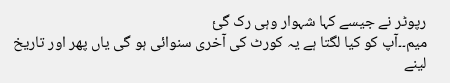رپوٹر نے جیسے کہا شہوار وہی رک گئ
میم۔۔آپ کو کیا لگتا ہے یہ کورٹ کی آخری سنوائی ہو گی یاں پھر اور تاریخ لینے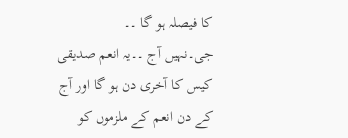کا فیصلہ ہو گا ۔۔
جی۔نہیں آج ۔۔یہ انعم صدیقی کیس کا آخری دن ہو گا اور آج کے دن انعم کے ملزموں کو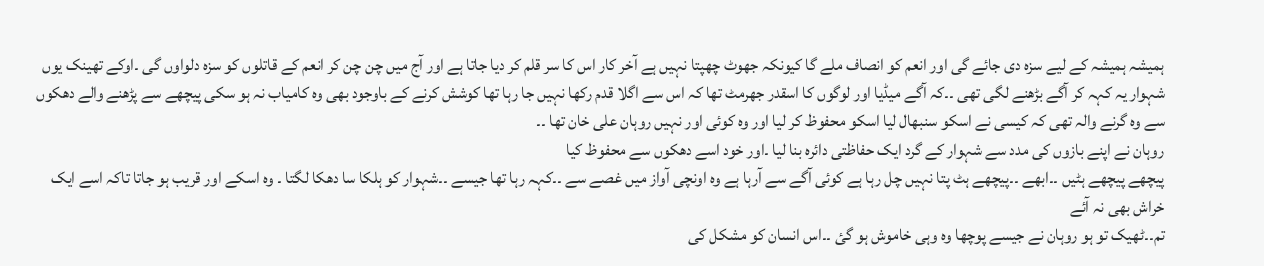ہمیشہ ہمیشہ کے لیے سزہ دی جائے گی اور انعم کو انصاف ملے گا کیونکہ جھوٹ چھپتا نہیں ہے آخر کار اس کا سر قلم کر دیا جاتا ہے اور آج میں چن چن کر انعم کے قاتلوں کو سزہ دلواوں گی ۔اوکے تھینک یوں شہوار یہ کہہ کر آگے بڑھنے لگی تھی ۔۔کہ آگے میڈیا اور لوگوں کا اسقدر جھرمٹ تھا کہ اس سے اگلا قدم رکھا نہیں جا رہا تھا کوشش کرنے کے باوجود بھی وہ کامیاب نہ ہو سکی پیچھے سے پڑھنے والے دھکوں سے وہ گرنے والہ تھی کہ کیسی نے اسکو سنبھال لیا اسکو محفوظ کر لیا اور وہ کوئی اور نہیں روہان علی خان تھا ۔۔
روہان نے اپنے بازوں کی مدد سے شہوار کے گرد ایک حفاظتی دائرہ بنا لیا ۔اور خود اسے دھکوں سے محفوظ کیا
پیچھے پیچھے ہٹیں ۔۔ابھے ۔۔پیچھے ہٹ پتا نہیں چل رہا ہے کوئی آگے سے آرہا ہے وہ اونچی آواز میں غصے سے ۔۔کہہ رہا تھا جیسے ۔۔شہوار کو ہلکا سا دھکا لگتا ۔ وہ اسکے اور قریب ہو جاتا تاکہ اسے ایک خراش بھی نہ آئے
تم۔۔ٹھیک تو ہو روہان نے جیسے پوچھا وہ وہی خاموش ہو گئ ۔۔اس انسان کو مشکل کی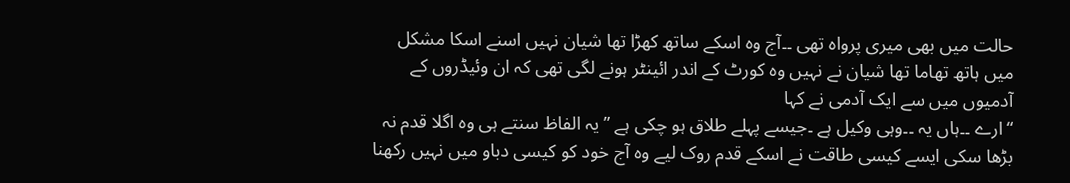حالت میں بھی میری پرواہ تھی ۔۔آج وہ اسکے ساتھ کھڑا تھا شیان نہیں اسنے اسکا مشکل میں ہاتھ تھاما تھا شیان نے نہیں وہ کورٹ کے اندر ائینٹر ہونے لگی تھی کہ ان وئیڈروں کے آدمیوں میں سے ایک آدمی نے کہا
“ارے ۔۔ہاں یہ ۔۔وہی وکیل ہے ۔جیسے پہلے طلاق ہو چکی ہے ” یہ الفاظ سنتے ہی وہ اگلا قدم نہ بڑھا سکی ایسے کیسی طاقت نے اسکے قدم روک لیے وہ آج خود کو کیسی دباو میں نہیں رکھنا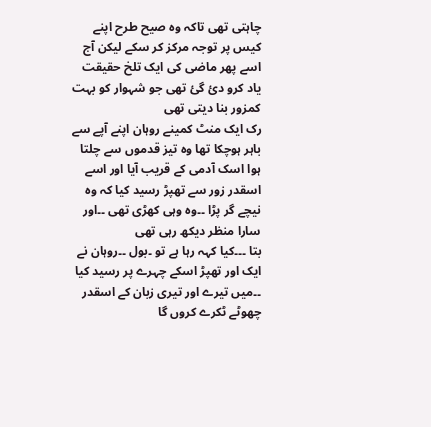چاہتی تھی تاکہ وہ صیح طرح اپنے کیس پر توجہ مرکز کر سکے لیکن آج اسے پھر ماضی کی ایک تلخ حقیقت یاد کرو دئ گئ تھی جو شہوار کو بہت کمزور بنا دیتی تھی
رک ایک منٹ کمینے روہان اپنے آپے سے باہر ہوچکا تھا وہ تیز قدموں سے چلتا ہوا اسک آدمی کے قریب آیا اور اسے اسقدر زور سے تھپڑ رسید کیا کہ وہ نیچے گر پڑا ۔۔وہ وہی کھڑی تھی ۔۔اور سارا منظر دیکھ رہی تھی
بتا ۔۔۔کیا کہہ رہا ہے تو ۔بول ۔۔روہان نے ایک اور تھپڑ اسکے چہرے پر رسید کیا ۔۔میں تیرے اور تیری زبان کے اسقدر چھوٹے ٹکرے کروں گا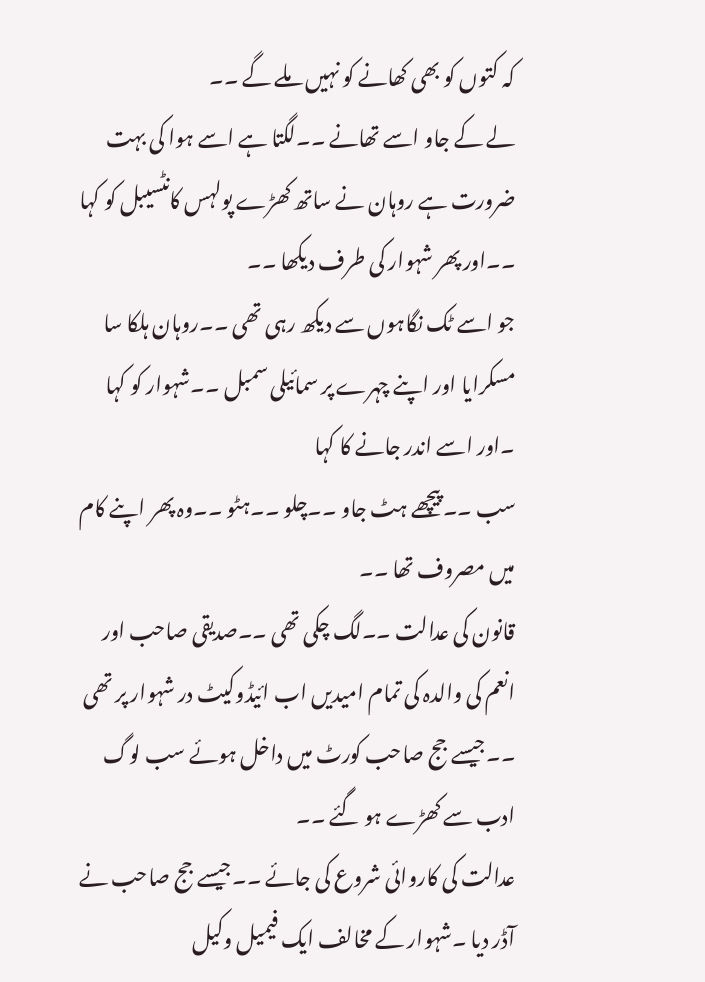کہ کتوں کو بھی کھانے کو نہیں ملے گے ۔۔
لے کے جاو اسے تھانے ۔۔لگتا ہے اسے ہوا کی بہت ضرورت ہے روہان نے ساتھ کھڑے پولہس کانٹسیبل کو کہا ۔۔اور پھر شہوار کی طرف دیکھا ۔۔
جو اسے ٹک نگاہوں سے دیکھ رہی تھی ۔۔روہان ہلکا سا مسکرایا اور اپنے چہرے پر سمائیلی سمبل ۔۔شہوار کو کہا ۔اور اسے اندر جانے کا کہا
سب ۔۔پیچھے ہٹ جاو ۔۔چلو ۔۔ہٹو ۔۔وہ پھر اپنے کام میں مصروف تھا ۔۔
قانون کی عدالت ۔۔لگ چکی تھی ۔۔صدیقی صاحب اور انعم کی والدہ کی تمام امیدیں اب ائیڈوکیٹ در شہوار پر تھی ۔۔جیسے جج صاحب کورٹ میں داخل ہوئے سب لوگ ادب سے کھڑے ہو گئے ۔۔
عدالت کی کاروائی شروع کی جائے ۔۔جیسے جج صاحب نے آڈر دیا ۔شہوار کے مخالف ایک فیمیل وکیل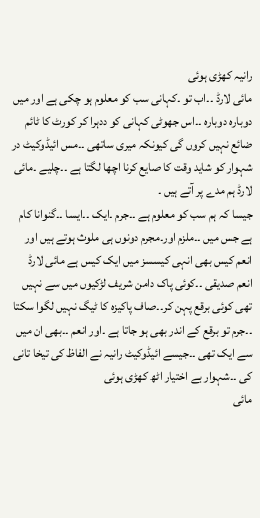رانیہ کھڑی ہوئی
مائی لارڈ ۔۔اب تو ۔کہانی سب کو معلوم ہو چکی ہے اور میں دوبارہ دوبارہ ۔۔اس جھوٹی کہانی کو ددہرا کر کورٹ کا ٹائم ضائع نہیں کروں گی کیونکہ میری ساتھی ۔۔مس ائیڈوکیٹ در شہوار کو شاید وقت کا صایع کرنا اچھا لگتا ہے ۔۔چلیے ۔مائی لارڈ ہم مدے پر آتے ہیں ۔
جیسا کہ ہم سب کو معلوم ہے ۔۔جرم ۔ایک ۔۔ایسا ۔۔گنوانا کام ہے جس میں ۔۔ملزم اور۔مجرم دونوں ہی ملوث ہوتے ہیں اور انعم کیس بھی انہی کیسسز میں ایک کیس ہے مائی لارڈ انعم صدیقی ۔۔کوئی پاک دامن شریف لڑکیوں میں سے نہیں تھی کوئی برقع پہن کر۔۔صاف پاکیزہ کا ٹیگ نہیں لگوا سکتا ۔۔جرم تو برقع کے اندر بھی ہو جاتا ہے ۔اور انعم ۔۔بھی ان میں سے ایک تھی ۔۔جیسے ائیڈوکیٹ رانیہ نے الفاظ کی تیخا تانی کی ۔۔شہوار بے اختیار اٹھ کھڑی ہوئی
مائی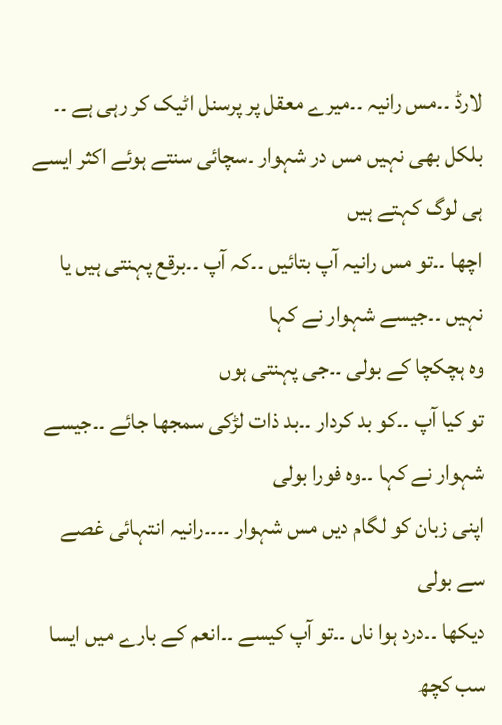لارڈ ۔۔مس رانیہ ۔۔میرے معقل پر پرسنل اٹیک کر رہی ہے ۔۔
بلکل بھی نہیں مس در شہوار ۔سچائی سنتے ہوئے اکثر ایسے ہی لوگ کہتے ہیں
اچھا ۔۔تو مس رانیہ آپ بتائیں ۔۔کہ آپ ۔۔برقع پہنتی ہیں یا نہیں ۔۔جیسے شہوار نے کہا
وہ ہچکچا کے بولی ۔۔جی پہنتی ہوں
تو کیا آپ ۔۔کو بد کردار ۔۔بد ذات لڑکی سمجھا جائے ۔۔جیسے شہوار نے کہا ۔۔وہ فورا بولی
اپنی زبان کو لگام دیں مس شہوار ۔۔۔۔رانیہ انتہائی غصے سے بولی
دیکھا ۔۔درد ہوا ناں ۔۔تو آپ کیسے ۔۔انعم کے بارے میں ایسا سب کچھ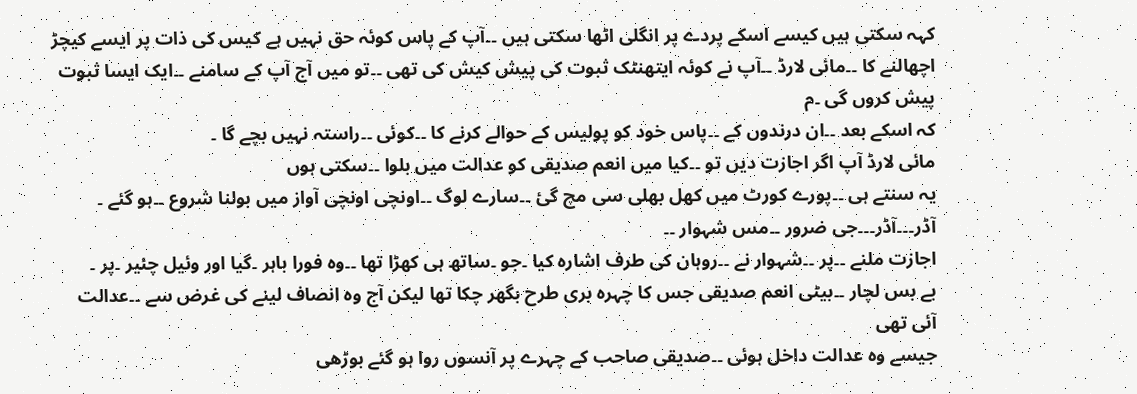کہہ سکتی ہیں کیسے اسکے پردے پر انگلی اٹھا سکتی ہیں ۔۔آپ کے پاس کوئہ حق نہیں ہے کیس کی ذات پر ایسے کیچڑ اچھالنے کا ۔۔مائی لارڈ ۔۔آپ نے کوئہ ایتھنٹک ثبوت کی پیش کیش کی تھی ۔۔تو میں آج آپ کے سامنے ۔۔ایک ایسا ثبوت پیش کروں گی ۔م
کہ اسکے بعد ۔۔ان درندوں کے ۔۔پاس خود کو پولیس کے حوالے کرنے کا ۔۔کوئی ۔۔راستہ نہیں بچے گا ۔
مائی لارڈ آپ اگر اجازت دیں تو ۔۔کیا میں انعم صدیقی کو عدالت میں بلوا ۔۔سکتی ہوں
یہ سنتے ہی ۔۔پورے کورٹ میں کھل بھلی سی مچ گئ ۔۔سارے لوگ ۔۔اونچی اونچی آواز میں بولنا شروع ۔۔ہو گئے ۔
آڈر۔۔۔آڈر۔۔۔جی ضرور ۔۔مس شہوار ۔۔
اجازت ملنے ۔۔پر ۔۔شہوار نے ۔۔روہان کی طرف اشارہ کیا ۔جو ۔ساتھ ہی کھڑا تھا ۔۔وہ فورا باہر ۔گیا اور وئیل چئیر ۔پر ۔
بے بس لچار ۔۔بیٹی انعم صدیقی جس کا چہرہ بری طرح بگھر چکا تھا لیکن آج وہ انصاف لینے کی غرض سے ۔۔عدالت آئی تھی
جیسے وہ عدالت داخل ہوئی ۔۔صدیقی صاحب کے چہرے پر آنسوں روا ہو گئے بوڑھی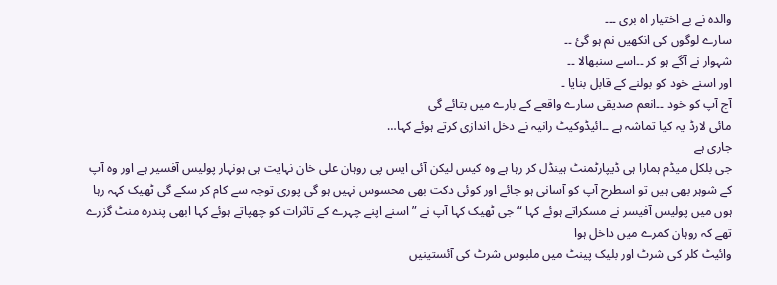والدہ نے بے اختیار اہ بری ۔۔۔
سارے لوگوں کی انکھیں نم ہو گئ ۔۔
شہوار نے آگے ہو کر ۔۔اسے سنبھالا ۔۔
اور اسنے خود کو بولنے کے قابل بنایا ۔
آج آپ کو خود ۔۔انعم صدیقی سارے واقعے کے بارے میں بتائے گی
مائی لارڈ یہ کیا تماشہ ہے ۔۔ائیڈوکیٹ رانیہ نے دخل اندازی کرتے ہوئے کہا…
جاری ہے
جی بلکل میڈم ہمارا ہی ڈیپارٹمنٹ ہینڈل کر رہا ہے وہ کیس لیکن آئی ایس پی روہان علی خان نہایت ہی ہونہار پولیس آفسیر ہے اور وہ آپ کے شوہر بھی ہیں تو اسطرح آپ کو آسانی ہو جائے اور کوئی دکت بھی محسوس نہیں ہو گی پوری توجہ سے کام کر سکے گی ٹھیک کہہ رہا ہوں میں پولیس آفیسر نے مسکراتے ہوئے کہا “جی ٹھیک کہا آپ نے ” اسنے اپنے چہرے کے تاثرات کو چھپاتے ہوئے کہا ابھی پندرہ منٹ گزرے تھے کہ روہان کمرے میں داخل ہوا
وائیٹ کلر کی شرٹ اور بلیک پینٹ میں ملبوس شرٹ کی آئستینیں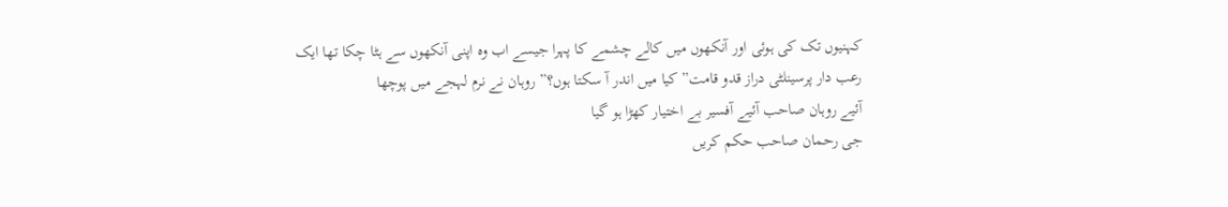کہنیوں تک کی ہوئی اور آنکھوں میں کالے چشمے کا پہرا جیسے اب وہ اپنی آنکھوں سے ہٹا چکا تھا ایک رعب دار پرسینلٹی دراز قدو قامت” کیا میں اندر آ سکتا ہوں؟” روہان نے نرم لہجے میں پوچھا
آئیے روہان صاحب آئیے آفسیر بے اختیار کھڑا ہو گیا
جی رحمان صاحب حکم کریں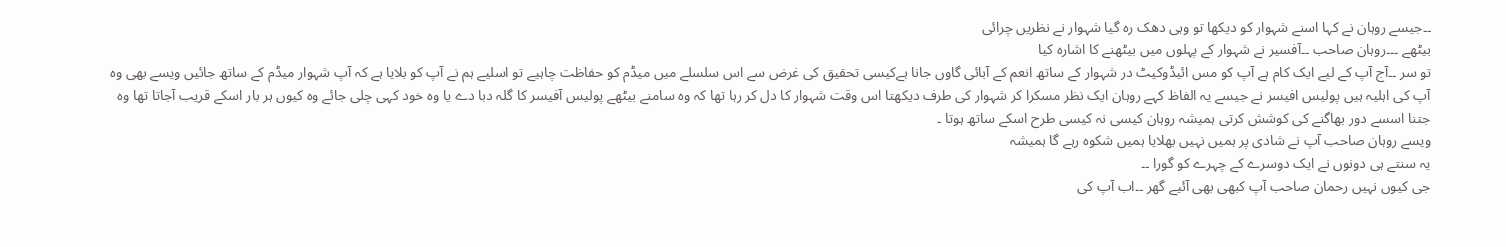۔۔جیسے روہان نے کہا اسنے شہوار کو دیکھا تو وہی دھک رہ گیا شہوار نے نظریں چرائی
بیٹھے ۔۔۔روہان صاحب ۔۔آفسیر نے شہوار کے پہلوں میں بیٹھنے کا اشارہ کیا
تو سر ۔۔آج آپ کے لیے ایک کام ہے آپ کو مس ائیڈوکیٹ در شہوار کے ساتھ انعم کے آبائی گاوں جانا ہےکیسی تحقیق کی غرض سے اس سلسلے میں میڈم کو حفاظت چاہیے تو اسلیے ہم نے آپ کو بلایا ہے کہ آپ شہوار میڈم کے ساتھ جائیں ویسے بھی وہ آپ کی اہلیہ ہیں پولیس افیسر نے جیسے یہ الفاظ کہے روہان ایک نظر مسکرا کر شہوار کی طرف دیکھتا اس وقت شہوار کا دل کر رہا تھا کہ وہ سامنے بیٹھے پولیس آفیسر کا گلہ دبا دے یا وہ خود کہی چلی جائے وہ کیوں ہر بار اسکے قریب آجاتا تھا وہ جتنا اسسے دور بھاگنے کی کوشش کرتی ہمیشہ روہان کیسی نہ کیسی طرح اسکے ساتھ ہوتا ۔
ویسے روہان صاحب آپ نے شادی پر ہمیں نہیں بھلایا ہمیں شکوہ رہے گا ہمیشہ
یہ سنتے ہی دونوں نے ایک دوسرے کے چہرے کو گورا ۔۔
جی کیوں نہیں رحمان صاحب آپ کبھی بھی آئیے گھر ۔۔اب آپ کی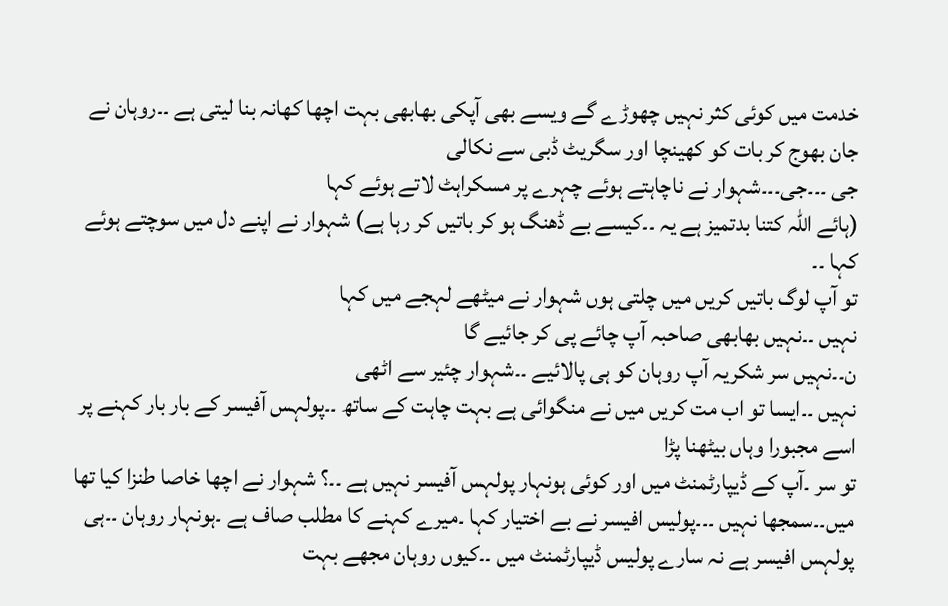خدمت میں کوئی کثر نہیں چھوڑے گے ویسے بھی آپکی بھابھی بہت اچھا کھانہ بنا لیتی ہے ۔۔روہان نے جان بھوج کر بات کو کھینچا اور سگریٹ ڈبی سے نکالی
جی ۔۔۔جی۔۔۔شہوار نے ناچاہتے ہوئے چہرے پر مسکراہٹ لاتے ہوئے کہا
(ہائے اللہ کتنا بدتمیز ہے یہ ۔۔کیسے بے ڈھنگ ہو کر باتیں کر رہا ہے) شہوار نے اپنے دل میں سوچتے ہوئے کہا ۔۔
تو آپ لوگ باتیں کریں میں چلتی ہوں شہوار نے میٹھے لہجے میں کہا
نہیں ۔۔نہیں بھابھی صاحبہ آپ چائے پی کر جائیے گا
ن۔۔نہیں سر شکریہ آپ روہان کو ہی پالائیے ۔۔شہوار چئیر سے اٹھی
نہیں ۔۔ایسا تو اب مت کریں میں نے منگوائی ہے بہت چاہت کے ساتھ ۔۔پولہس آفیسر کے بار بار کہنے پر اسے مجبورا وہاں بیٹھنا پڑا
تو سر ۔آپ کے ڈیپارٹمنٹ میں اور کوئی ہونہار پولہس آفیسر نہیں ہے ۔۔؟ شہوار نے اچھا خاصا طنزا کیا تھا
میں۔۔سمجھا نہیں ۔۔۔پولیس افیسر نے بے اختیار کہا ۔میرے کہنے کا مطلب صاف ہے ۔ہونہار روہان ۔۔ہی پولہس افیسر ہے نہ سارے پولیس ڈیپارٹمنٹ میں ۔۔کیوں روہان مجھے بہت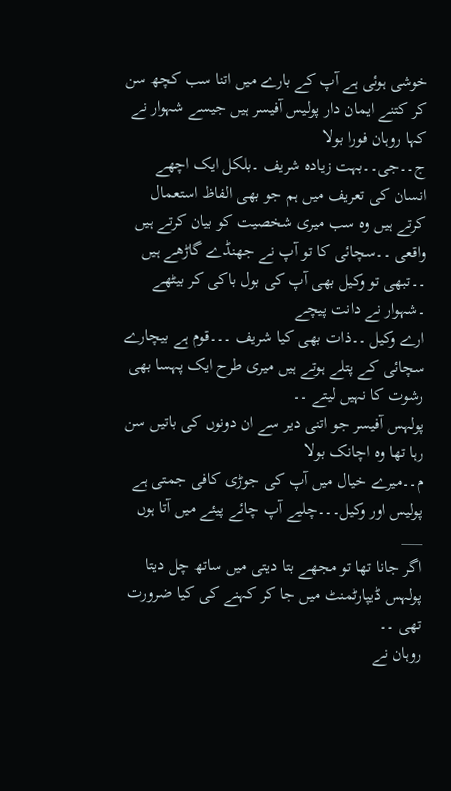خوشی ہوئی ہے آپ کے بارے میں اتنا سب کچھ سن کر کتنے ایمان دار پولیس آفیسر ہیں جیسے شہوار نے کہا روہان فورا بولا
ج۔۔جی۔۔بہت زیادہ شریف ۔بلکل ایک اچھے انسان کی تعریف میں ہم جو بھی الفاظ استعمال کرتے ہیں وہ سب میری شخصیت کو بیان کرتے ہیں
واقعی ۔۔سچائی کا تو آپ نے جھنڈے گاڑھے ہیں ۔۔تبھی تو وکیل بھی آپ کی بول باکی کر بیٹھے ۔شہوار نے دانت پیچے
ارے وکیل ۔۔ذات بھی کیا شریف ۔۔۔قوم ہے بیچارے سچائی کے پتلے ہوتے ہیں میری طرح ایک پہسا بھی رشوت کا نہیں لیتے ۔۔
پولہس آفیسر جو اتنی دیر سے ان دونوں کی باتیں سن رہا تھا وہ اچانک بولا
م۔۔میرے خیال میں آپ کی جوڑی کافی جمتی ہے پولیس اور وکیل۔۔۔چلیے آپ چائے پیئے میں آتا ہوں
___
اگر جانا تھا تو مجھے بتا دیتی میں ساتھ چل دیتا پولہس ڈیپارٹمنٹ میں جا کر کہنے کی کیا ضرورت تھی ۔۔
روہان نے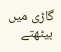گاڑی میں بیٹھتے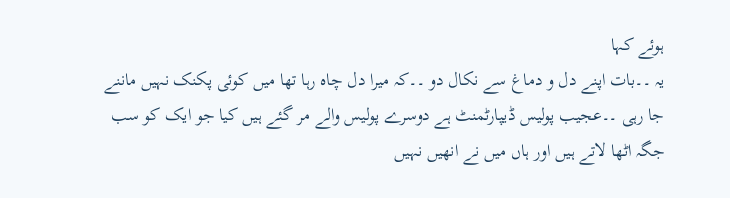ہوئے کہا
یہ ۔۔بات اپنے دل و دماغ سے نکال دو ۔۔کہ میرا دل چاہ رہا تھا میں کوئی پکنک نہیں ماننے جا رہی ۔۔عجیب پولیس ڈیپارٹمنٹ ہے دوسرے پولیس والے مر گئے ہیں کیا جو ایک کو سب جگہ اٹھا لاتے ہیں اور ہاں میں نے انھیں نہیں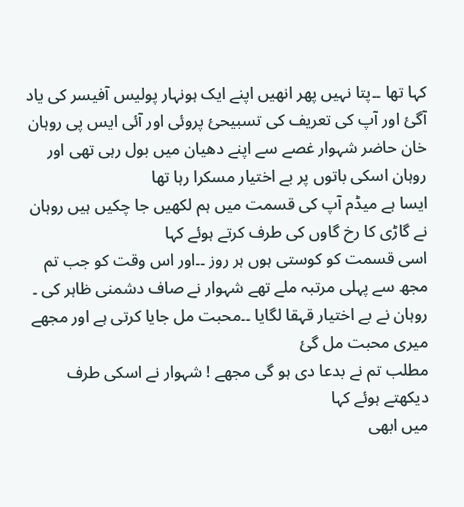کہا تھا ۔۔پتا نہیں پھر انھیں اپنے ایک ہونہار پولیس آفیسر کی یاد آگئ اور آپ کی تعریف کی تسبیحئ پروئی اور آئی ایس پی روہان خان حاضر شہوار غصے سے اپنے دھیان میں بول رہی تھی اور روہان اسکی باتوں پر بے اختیار مسکرا رہا تھا
ایسا ہے میڈم آپ کی قسمت میں ہم لکھیں جا چکیں ہیں روہان نے گاڑی کا رخ گاوں کی طرف کرتے ہوئے کہا
اسی قسمت کو کوستی ہوں ہر روز ۔۔اور اس وقت کو جب تم مجھ سے پہلی مرتبہ ملے تھے شہوار نے صاف دشمنی ظاہر کی ۔
روہان نے بے اختیار قہقا لگایا ۔۔محبت مل جایا کرتی ہے اور مجھے میری محبت مل گئ
مطلب تم نے بدعا دی ہو گی مجھے ! شہوار نے اسکی طرف
دیکھتے ہوئے کہا
میں ابھی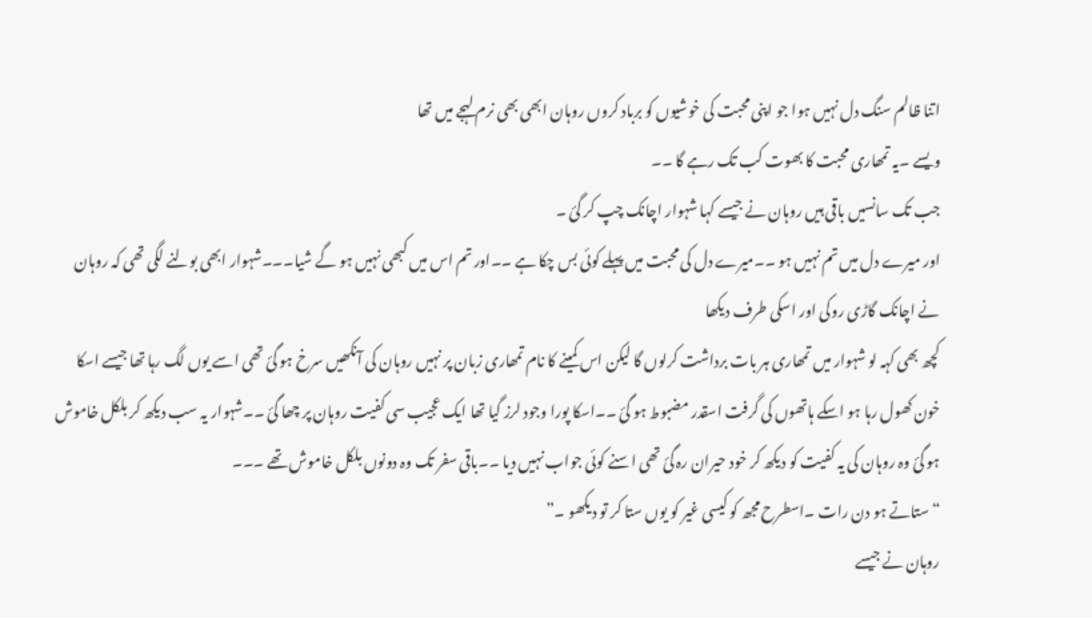اتنا ظالم سنگ دل نہیں ہوا جو اپنی محبت کی خوشیوں کو برباد کروں روہان ابھی بھی نرم لہجے میں تھا
ویسے ۔یہ تمھاری محبت کا بھوت کب تک رہے گا ۔۔
جب تک سانسیں باقی ہیں روہان نے جیسے کہا شہوار اچانک چپ کر گئ ۔
اور میرے دل میں تم نہیں ہو ۔۔میرے دل کی محبت میں پہلے کوئی بس چکا ہے ۔۔اور تم اس میں کبھی نہیں ہو گے شیا۔۔۔شہوار ابھی بولنے لگی تھی کہ روہان نے اچانک گاڑی روکی اور اسکی طرف دیکھا
کچھ بھی کہہ لو شہوار میں تمھاری ہر بات برداشت کرلوں گا لیکن اس کمینے کا نام تمھاری زبان پر نہیں روہان کی آنکھیں سرخ ہو گئ تھی اسے یوں لگ رہا تھا جیسے اسکا خون کھول رہا ہو اسکے ہاتھوں کی گرفت اسقدر مضبوط ہو گئ ۔۔اسکا پورا وجود لرز گیا تھا ایک عجیب سی کفیت روہان پر چھا گئ ۔۔شہوار یہ سب دیکھ کر بلکل خاموش ہو گئ وہ روہان کی یہ کفیت کو دیکھ کر خود حیران رہ گئ تھی اسنے کوئی جواب نہیں دیا ۔۔باقی سفر تک وہ دونوں بلکل خاموش تھے ۔۔۔
“ستاتے ہو دن رات ۔اسطرح مجھ کو کیسی غیر کو یوں ستا کر تو دیکھو ۔”
روہان نے جیسے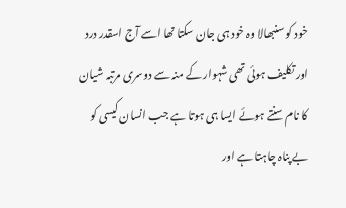خود کو سنبھالا وہ خود ہی جان سکتا تھا اسے آج اسقدر درد اور تکلیف ہوئی تھی شہوار کے منہ سے دوسری مرتبہ شیان کا نام سنتے ہوئے ایسا ہی ہوتا ہے جب انسان کیسی کو بے پناہ چاہتا ہے اور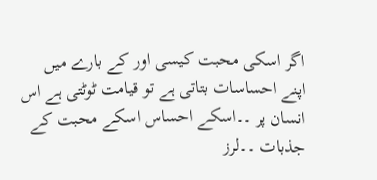اگر اسکی محبت کیسی اور کے بارے میں اپنے احساسات بتاتی ہے تو قیامت ٹوٹتی ہے اس انسان پر ۔۔اسکے احساس اسکے محبت کے جذبات ۔۔لرز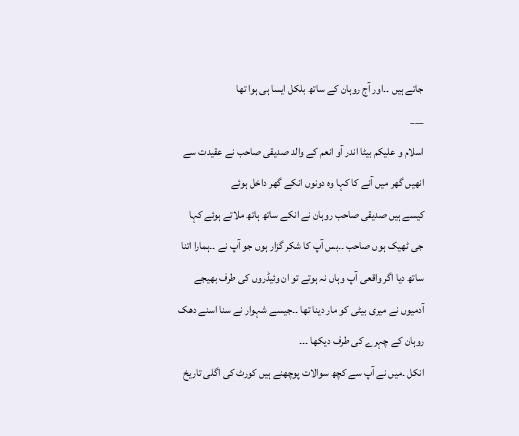جاتے ہیں ۔۔اور آج روہان کے ساتھ بلکل ایسا ہی ہوا تھا
___
اسلام و علیکم بیٹا اندر آو انعم کے والد صدیقی صاحب نے عقیدت سے انھیں گھر میں آنے کا کہا وہ دونوں انکے گھر داخل ہوئے
کیسے ہیں صدیقی صاحب روہان نے انکے ساتھ ہاتھ ملاتے ہوئے کہا
جی ٹھیک ہوں صاحب ۔۔بس آپ کا شکر گزار ہوں جو آپ نے ۔۔ہمارا اتنا ساتھ دیا اگر واقعی آپ وہاں نہ ہوتے تو ان وئیڈروں کی طرف بھیجے آدمیوں نے میری بیٹی کو مار دینا تھا ۔۔جیسے شہوار نے سنا اسنے دھک روہان کے چہرے کی طرف دیکھا ۔۔۔
انکل ۔میں نے آپ سے کچھ سوالات پوچھنے ہیں کورٹ کی اگلی تاریخ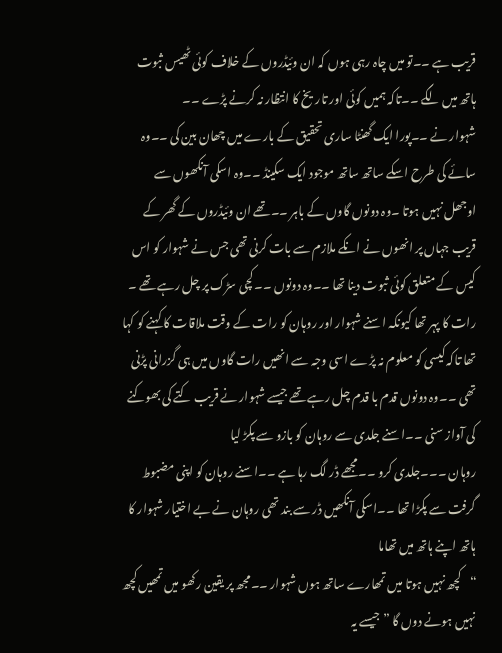قریب ہے ۔۔تو میں چاہ رہی ہوں کہ ان وئیڈروں کے خلاف کوئی ٹھیس ثبوت ہاتھ میں لگے ۔۔تاکہ ہمیں کوئی اور تاریخ کا انتظار نہ کرنے پڑے ۔۔
شہوار نے ۔۔پورا ایک گھنٹا ساری تحقیق کے بارے میں چھان بین کی ۔۔وہ سائے کی طرح اسکے ساتھ ساتھ موجود ایک سکینڈ ۔۔وہ اسکی آنکھوں سے اوجھل نہیں ہوتا ۔وہ دونوں گاوں کے باہر ۔۔تھے ان وئیڈروں کے گھر کے قریب جہاں پر انھوں نے انکے ملازم سے بات کرنی تھی جس نے شہوار کو اس کیس کے متعلق کوئی ثبوت دینا تھا ۔۔وہ دونوں ۔۔کچی سڑک پر چل رہے تھے ۔ رات کا پہر تھا کیونکہ اسنے شہوار اور روہان کو رات کے وقت ملاقات کا کہنے کو کہا تھا تاکہ کیسی کو معلوم نہ پڑے اسی وجہ سے انھیں رات گاوں میں ہی گزرانی پڑنی تھی ۔۔وہ دونوں قدم با قدم چل رہے تھے جیسے شہوار نے قریب کتے کی بھوکنے کی آواز سنی ۔۔اسنے جلدی سے روہان کو بازو سے پکڑ لیا
روہان ۔۔۔جلدی کرو ۔۔مجھے ڈر لگ رہا ہے ۔۔اسنے روہان کو اپنی مضبوط گرفت سے پکڑا تھا ۔۔اسکی آنکھیں ڈر سے بند تھی روہان نے بے اختیار شہوار کا ہاتھ اپنے ہاتھ میں تھاما
“کچھ نہیں ہوتا میں تمھارے ساتھ ہوں شہوار ۔۔مجھ پر یقین رکھو میں تمھیں کچھ نہیں ہونے دوں گا ” جیسے یہ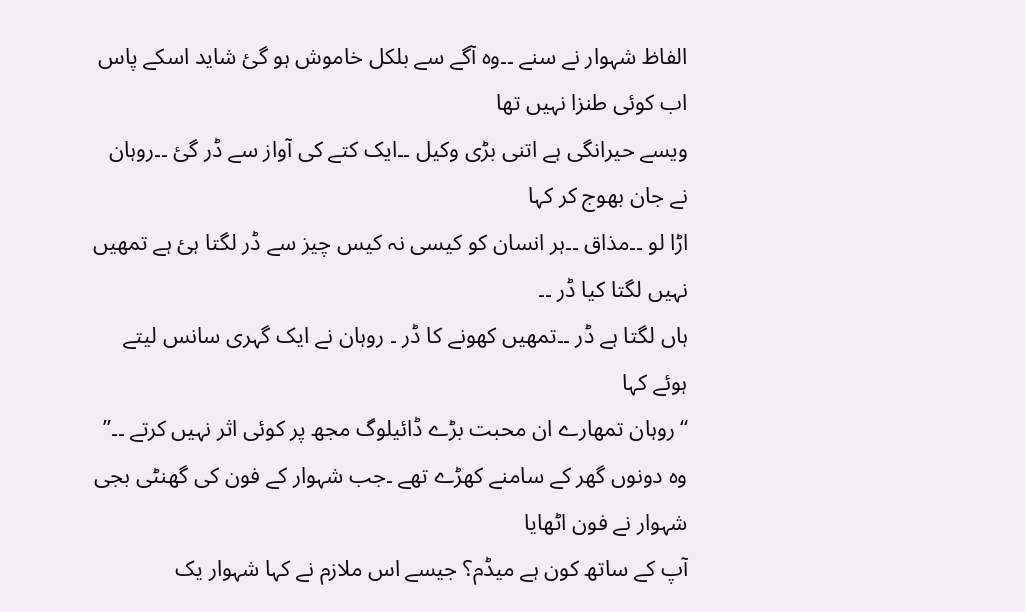الفاظ شہوار نے سنے ۔۔وہ آگے سے بلکل خاموش ہو گئ شاید اسکے پاس اب کوئی طنزا نہیں تھا
ویسے حیرانگی ہے اتنی بڑی وکیل ۔۔ایک کتے کی آواز سے ڈر گئ ۔۔روہان نے جان بھوج کر کہا
اڑا لو ۔۔مذاق ۔۔ہر انسان کو کیسی نہ کیس چیز سے ڈر لگتا ہئ ہے تمھیں نہیں لگتا کیا ڈر ۔۔
ہاں لگتا ہے ڈر ۔۔تمھیں کھونے کا ڈر ۔ روہان نے ایک گہری سانس لیتے ہوئے کہا
“روہان تمھارے ان محبت بڑے ڈائیلوگ مجھ پر کوئی اثر نہیں کرتے ۔۔”
وہ دونوں گھر کے سامنے کھڑے تھے ۔جب شہوار کے فون کی گھنٹی بجی شہوار نے فون اٹھایا
آپ کے ساتھ کون ہے میڈم؟ جیسے اس ملازم نے کہا شہوار یک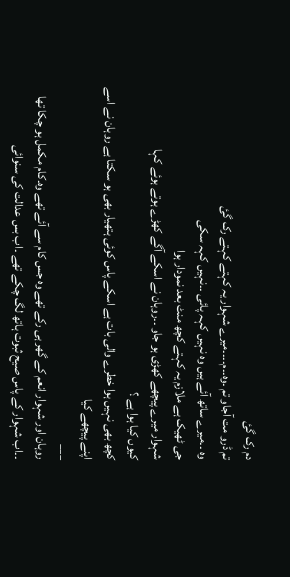دم رک گئ
تم ڈرو مت آجاو تم ۔وہ۔۔م۔۔۔۔میرے شہوار یہ کہتے کہتے رک گئ
وہ ۔۔میرے ساتھ آئے ہیں وہ نہیں کہہ پائی ۔۔نہیں کہہ سکی
جی ٹھیک ہے ملازم یہ کہتے کچھ منٹ بعد نمودار ہوا
شہوار میرے پیچھے کھڑی ہو جاو ۔۔روہان نے اسکے آگے کھڑے ہوتے ہوئے کہا
کیوں کیا ہوا ہے ؟
کچھ بھی نہیں ہوا خطرے والی بات ہے اسکے پاس کوئی ہتھیار بھی ہو سکتا ہے روہان نے اسے اپنے پیچھے کیا
___
روہان اور شہوار انعم کے گھر ہی رکے تھے وہ جس کام سے آئے تھے وہ۔کام مکمل ہو چکا تھا ۔۔اب شہوار کے پاس صیح ثبوت ہاتھ لگ چکے تھے ۔اب بس عدالت کی سنوائی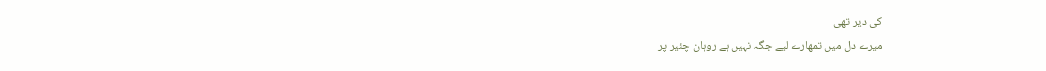کی دیر تھی
میرے دل میں تمھارے لیے جگہ نہیں ہے روہان چئیر پر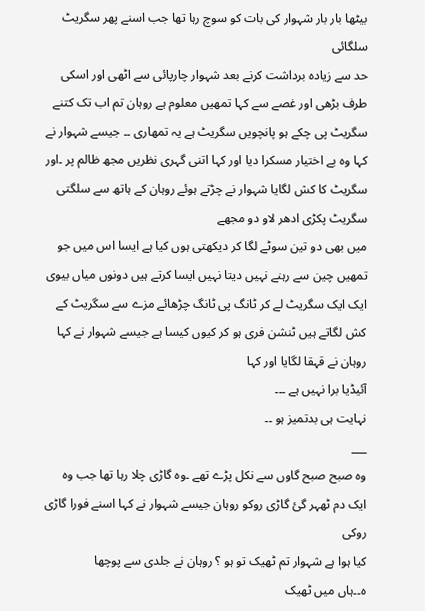بیٹھا بار بار شہوار کی بات کو سوچ رہا تھا جب اسنے پھر سگریٹ سلگائی
حد سے زیادہ برداشت کرنے بعد شہوار چارپائی سے اٹھی اور اسکی طرف بڑھی اور غصے سے کہا تمھیں معلوم ہے روہان تم اب تک کتنے سگریٹ پی چکے ہو پانچویں سگریٹ ہے یہ تمھاری ۔۔ جیسے شہوار نے کہا وہ بے اختیار مسکرا دیا اور کہا اتنی گہری نظریں مجھ ظالم پر ۔اور سگریٹ کا کش لگایا شہوار نے چڑتے ہوئے روہان کے ہاتھ سے سلگتی سگریٹ پکڑی ادھر لاو دو مجھے
میں بھی دو تین سوٹے لگا کر دیکھتی ہوں کیا ہے ایسا اس میں جو تمھیں چین سے رہنے نہیں دیتا نہیں ایسا کرتے ہیں دونوں میاں بیوی ایک ایک سگریٹ لے کر ٹانگ پی ٹانگ چڑھائے مزے سے سگریٹ کے کش لگاتے ہیں ٹنشن فری ہو کر کیوں کیسا ہے جیسے شہوار نے کہا
روہان نے قہقا لگایا اور کہا
آئیڈیا برا نہیں ہے ۔۔۔
نہایت ہی بدتمیز ہو ۔۔
___
وہ صبح صبح گاوں سے نکل پڑے تھے ۔وہ گاڑی چلا رہا تھا جب وہ ایک دم ٹھہر گئ گاڑی روکو روہان جیسے شہوار نے کہا اسنے فورا گاڑی روکی
کیا ہوا ہے شہوار تم ٹھیک تو ہو ؟ روہان نے جلدی سے پوچھا
ہ۔۔ہاں میں ٹھیک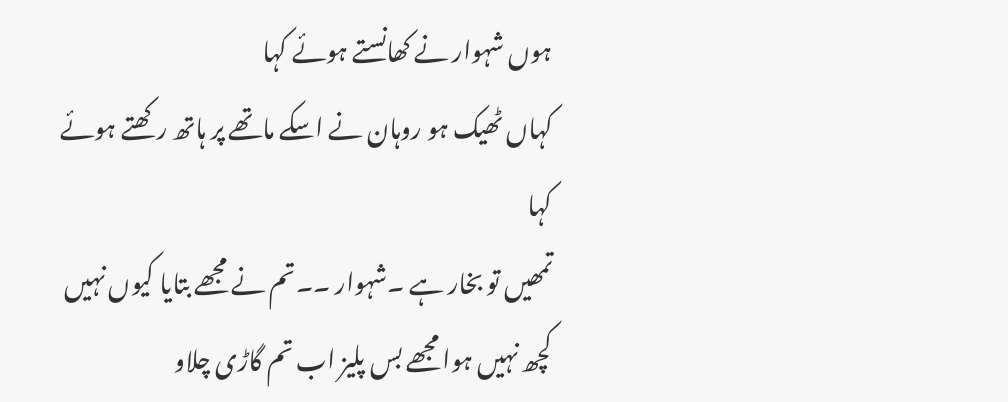ہوں شہوار نے کھانستے ہوئے کہا
کہاں ٹھیک ہو روہان نے اسکے ماتھے پر ہاتھ رکھتے ہوئے کہا
تمھیں تو بخار ہے ۔شہوار ۔۔تم نے مجھے بتایا کیوں نہیں
کچھ نہیں ہوا مجھے بس پلیز اب تم گاڑی چلاو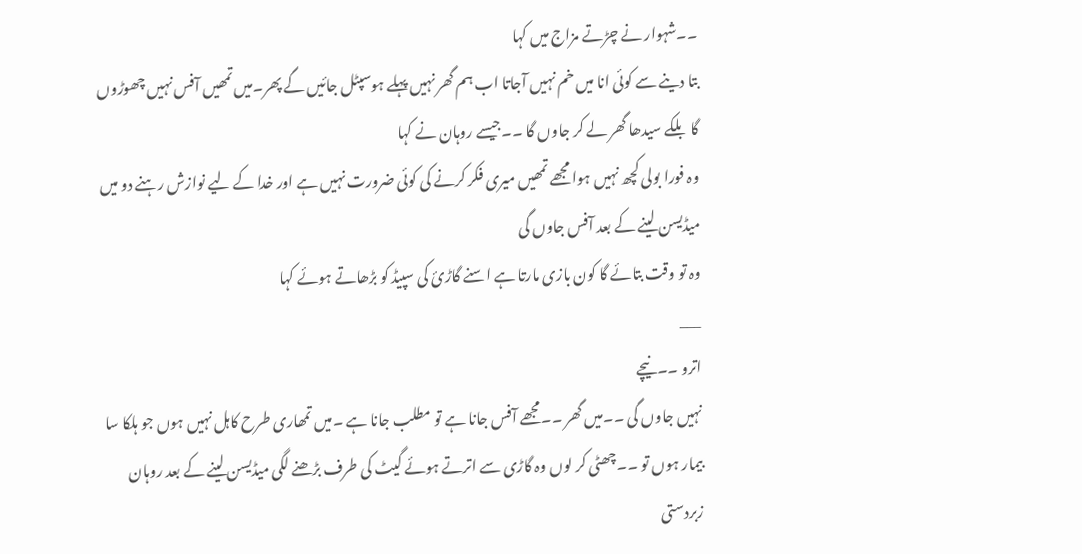۔۔شہوار نے چڑتے مزاج میں کہا
بتا دینے سے کوئی انا میں خم نہیں آجاتا اب ہم گھر نہیں پہلے ہوسپٹل جائیں گے پھر۔میں تمھیں آفس نہیں چھوڑوں گا بلکے سیدھا گھر لے کر جاوں گا ۔۔جیسے روہان نے کہا
وہ فورا بولی کچھ نہیں ہوا مجھے تمھیں میری فکر کرنے کی کوئی ضرورت نہیں ہے اور خدا کے لیے نوازش رہنے دو میں میڈیسن لینے کے بعد آفس جاوں گی
وہ تو وقت بتائے گا کون بازی مارتا ہے اسنے گاڑئ کی سپیڈ کو بڑھاتے ہوئے کہا
___
اترو ۔۔نیچے
نہیں جاوں گی ۔۔میں گھر ۔۔مجھے آفس جانا ہے تو مطلب جانا ہے ۔میں تمھاری طرح کاہل نہیں ہوں جو ہلکا سا بیمار ہوں تو ۔۔چھٹی کر لوں وہ گاڑی سے اترتے ہوئے گیٹ کی طرف بڑھنے لگی میڈیسن لینے کے بعد روہان زبردستی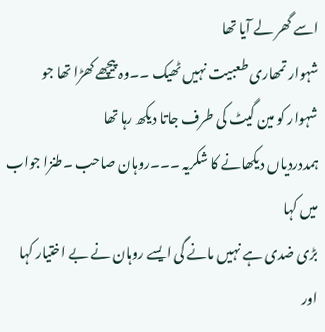اسے گھر لے آیا تھا
شہوار تمھاری طعبیت نہیں ٹھیک ۔۔وہ پیچھے کھڑا تھا جو شہوار کو مین گیٹ کی طرف جاتا دیکھ رہا تھا
ہمددردیاں دیکھانے کا شکریہ ۔۔۔روہان صاحب ۔طنزا جواب میں کہا
بڑی ضدی ہے نہیں مانے گی ایسے روہان نے بے اختیار کہا اور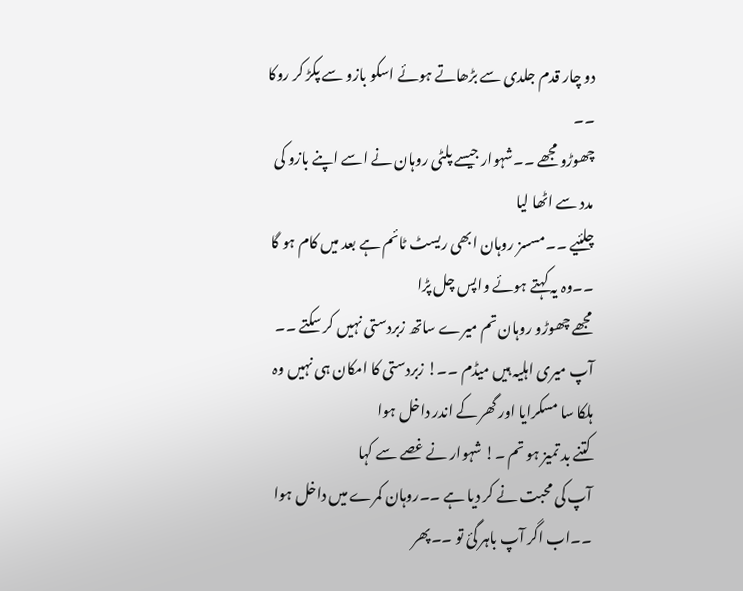دو چار قدم جلدی سے بڑھاتے ہوئے اسکو بازو سے پکڑ کر روکا ۔۔
چھوڑو مجھے ۔۔شہوار جیسے پلٹی روہان نے اسے اپنے بازو کی مدد سے اٹھا لیا
چلئیے ۔۔مسسز روہان ابھی ریسٹ ٹائم ہے بعد میں کام ہو گا ۔۔وہ یہ کہتے ہوئے واپس چل پڑا
مجھے چھوڑو روہان تم میرے ساتھ زبردستی نہیں کر سکتے ۔۔
آپ میری اہلیہ ہیں میڈم ۔۔! زبردستی کا امکان ہی نہیں وہ ہلکا سا مسکرایا اور گھر کے اندر داخل ہوا
کتنے بد تمیز ہو تم ۔! شہوار نے غصے سے کہا
آپ کی محبت نے کر دیا ہے ۔۔روہان کمرے میں داخل ہوا ۔۔اب اگر آپ باہر گئ تو ۔۔پھر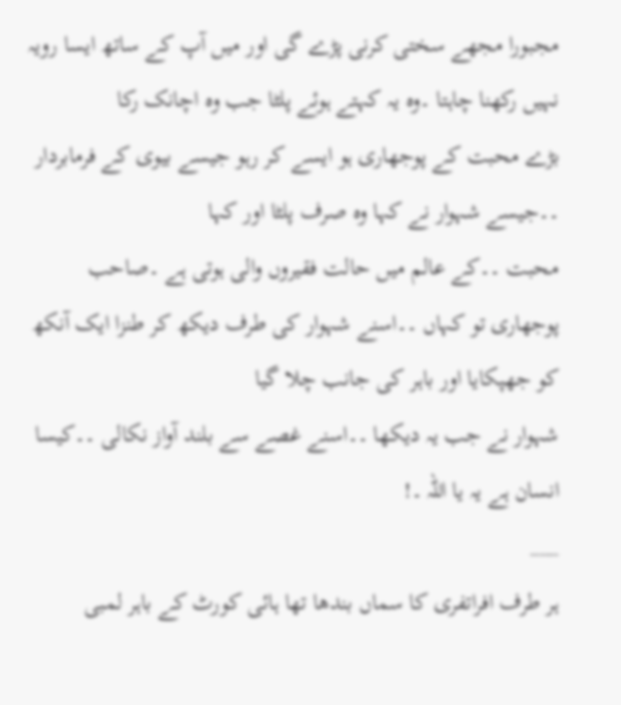مجبورا مجھے سختی کرنی پڑے گی اور میں آپ کے ساتھ ایسا رویہ نہیں رکھنا چاہتا ۔وہ یہ کہتے ہوئے پلٹا جب وہ اچانک رکا
بڑے محبت کے پوجھاری ہو ایسے کر رہو جیسے بیوی کے فرمابردار ۔۔جیسے شہوار نے کہا وہ صرف پلٹا اور کہا
محبت ۔۔کے عالم میں حالت فقیروں والی ہوتی ہے ۔صاحب پوجھاری تو کہاں ۔۔اسنے شہوار کی طرف دیکھ کر طنزا ایک آنکھ کو جھپکایا اور باہر کی جانب چلا گیا
شہوار نے جب یہ دیکھا ۔۔اسنے غصے سے بلند آواز نکالی ۔۔کیسا انسان ہے یہ یا اللہ ۔!
___
ہر طرف افراتفری کا سماں بندھا تھا ہائی کورٹ کے باہر لمبی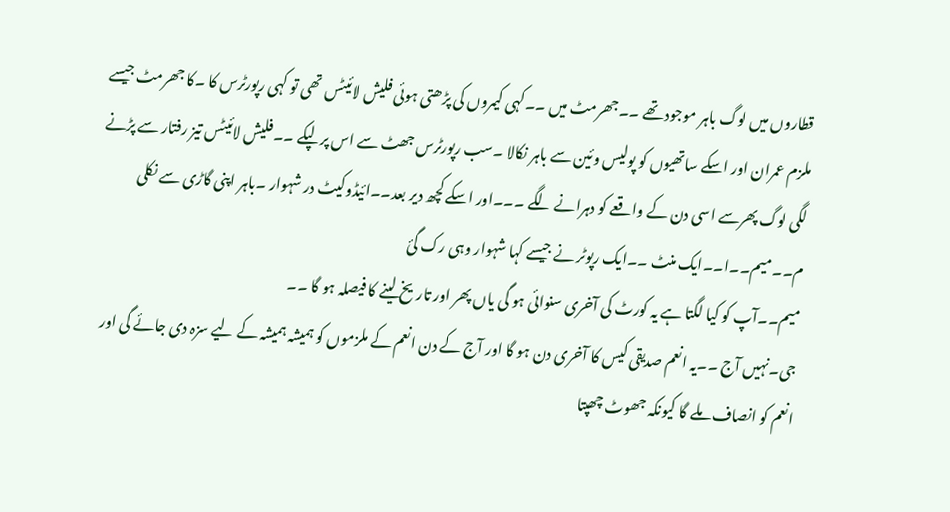قطاروں میں لوگ باہر موجود تھے ۔۔جھرمٹ میں ۔۔کہی کیمروں کی پڑھتی ہوئی فلیش لائیٹس تھی تو کہی رپورٹرس کا ۔کا جھرمٹ جیسے ملزم عمران اور اسکے ساتھیوں کو پولیس وئین سے باہر نکالا ۔سب رپورٹرس جھٹ سے اس پر لپکے ۔۔فلیش لائیٹس تیز رفتار سے پڑنے لگی لوگ پھرسے اسی دن کے واقعے کو دہرانے لگے ۔۔۔اور اسکے کچھ دیر بعد۔۔ائیڈوکیٹ در شہوار ۔باہر اپنی گاڑی سے نکلی
م۔۔میم۔۔ا۔۔ایک منٹ ۔۔ایک رپوٹر نے جیسے کہا شہوار وہی رک گئ
میم۔۔آپ کو کیا لگتا ہے یہ کورٹ کی آخری سنوائی ہو گی یاں پھر اور تاریخ لینے کا فیصلہ ہو گا ۔۔
جی۔نہیں آج ۔۔یہ انعم صدیقی کیس کا آخری دن ہو گا اور آج کے دن انعم کے ملزموں کو ہمیشہ ہمیشہ کے لیے سزہ دی جائے گی اور انعم کو انصاف ملے گا کیونکہ جھوٹ چھپتا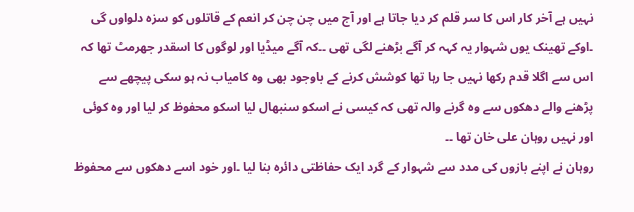نہیں ہے آخر کار اس کا سر قلم کر دیا جاتا ہے اور آج میں چن چن کر انعم کے قاتلوں کو سزہ دلواوں گی ۔اوکے تھینک یوں شہوار یہ کہہ کر آگے بڑھنے لگی تھی ۔۔کہ آگے میڈیا اور لوگوں کا اسقدر جھرمٹ تھا کہ اس سے اگلا قدم رکھا نہیں جا رہا تھا کوشش کرنے کے باوجود بھی وہ کامیاب نہ ہو سکی پیچھے سے پڑھنے والے دھکوں سے وہ گرنے والہ تھی کہ کیسی نے اسکو سنبھال لیا اسکو محفوظ کر لیا اور وہ کوئی اور نہیں روہان علی خان تھا ۔۔
روہان نے اپنے بازوں کی مدد سے شہوار کے گرد ایک حفاظتی دائرہ بنا لیا ۔اور خود اسے دھکوں سے محفوظ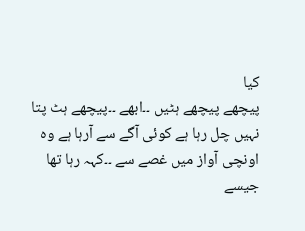کیا
پیچھے پیچھے ہٹیں ۔۔ابھے ۔۔پیچھے ہٹ پتا نہیں چل رہا ہے کوئی آگے سے آرہا ہے وہ اونچی آواز میں غصے سے ۔۔کہہ رہا تھا جیسے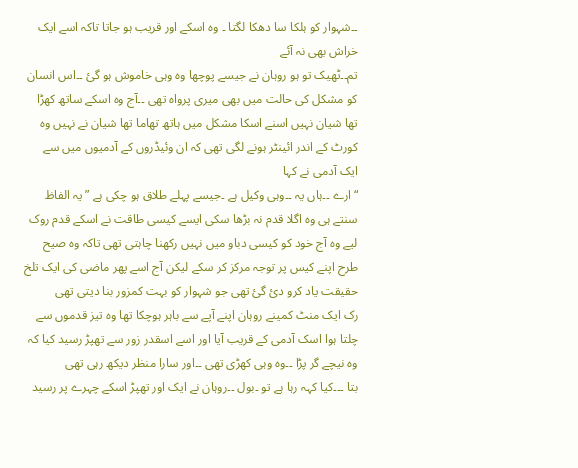۔۔شہوار کو ہلکا سا دھکا لگتا ۔ وہ اسکے اور قریب ہو جاتا تاکہ اسے ایک خراش بھی نہ آئے
تم۔۔ٹھیک تو ہو روہان نے جیسے پوچھا وہ وہی خاموش ہو گئ ۔۔اس انسان کو مشکل کی حالت میں بھی میری پرواہ تھی ۔۔آج وہ اسکے ساتھ کھڑا تھا شیان نہیں اسنے اسکا مشکل میں ہاتھ تھاما تھا شیان نے نہیں وہ کورٹ کے اندر ائینٹر ہونے لگی تھی کہ ان وئیڈروں کے آدمیوں میں سے ایک آدمی نے کہا
“ارے ۔۔ہاں یہ ۔۔وہی وکیل ہے ۔جیسے پہلے طلاق ہو چکی ہے ” یہ الفاظ سنتے ہی وہ اگلا قدم نہ بڑھا سکی ایسے کیسی طاقت نے اسکے قدم روک لیے وہ آج خود کو کیسی دباو میں نہیں رکھنا چاہتی تھی تاکہ وہ صیح طرح اپنے کیس پر توجہ مرکز کر سکے لیکن آج اسے پھر ماضی کی ایک تلخ حقیقت یاد کرو دئ گئ تھی جو شہوار کو بہت کمزور بنا دیتی تھی
رک ایک منٹ کمینے روہان اپنے آپے سے باہر ہوچکا تھا وہ تیز قدموں سے چلتا ہوا اسک آدمی کے قریب آیا اور اسے اسقدر زور سے تھپڑ رسید کیا کہ وہ نیچے گر پڑا ۔۔وہ وہی کھڑی تھی ۔۔اور سارا منظر دیکھ رہی تھی
بتا ۔۔۔کیا کہہ رہا ہے تو ۔بول ۔۔روہان نے ایک اور تھپڑ اسکے چہرے پر رسید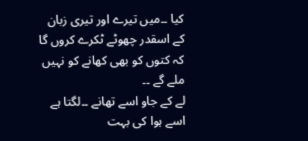کیا ۔۔میں تیرے اور تیری زبان کے اسقدر چھوٹے ٹکرے کروں گا کہ کتوں کو بھی کھانے کو نہیں ملے گے ۔۔
لے کے جاو اسے تھانے ۔۔لگتا ہے اسے ہوا کی بہت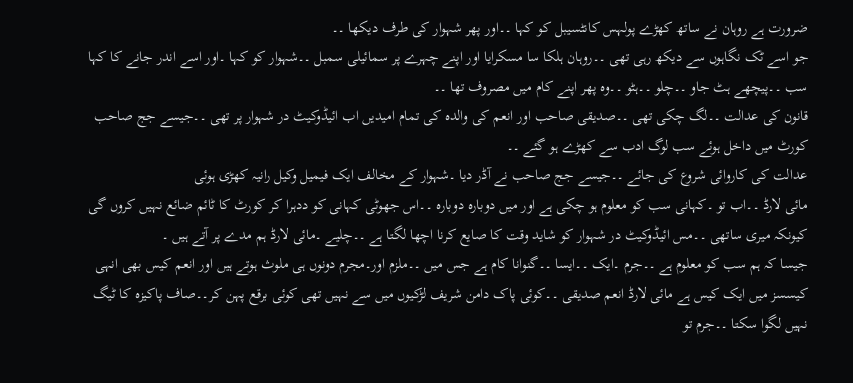ضرورت ہے روہان نے ساتھ کھڑے پولہس کانٹسیبل کو کہا ۔۔اور پھر شہوار کی طرف دیکھا ۔۔
جو اسے ٹک نگاہوں سے دیکھ رہی تھی ۔۔روہان ہلکا سا مسکرایا اور اپنے چہرے پر سمائیلی سمبل ۔۔شہوار کو کہا ۔اور اسے اندر جانے کا کہا
سب ۔۔پیچھے ہٹ جاو ۔۔چلو ۔۔ہٹو ۔۔وہ پھر اپنے کام میں مصروف تھا ۔۔
قانون کی عدالت ۔۔لگ چکی تھی ۔۔صدیقی صاحب اور انعم کی والدہ کی تمام امیدیں اب ائیڈوکیٹ در شہوار پر تھی ۔۔جیسے جج صاحب کورٹ میں داخل ہوئے سب لوگ ادب سے کھڑے ہو گئے ۔۔
عدالت کی کاروائی شروع کی جائے ۔۔جیسے جج صاحب نے آڈر دیا ۔شہوار کے مخالف ایک فیمیل وکیل رانیہ کھڑی ہوئی
مائی لارڈ ۔۔اب تو ۔کہانی سب کو معلوم ہو چکی ہے اور میں دوبارہ دوبارہ ۔۔اس جھوٹی کہانی کو ددہرا کر کورٹ کا ٹائم ضائع نہیں کروں گی کیونکہ میری ساتھی ۔۔مس ائیڈوکیٹ در شہوار کو شاید وقت کا صایع کرنا اچھا لگتا ہے ۔۔چلیے ۔مائی لارڈ ہم مدے پر آتے ہیں ۔
جیسا کہ ہم سب کو معلوم ہے ۔۔جرم ۔ایک ۔۔ایسا ۔۔گنوانا کام ہے جس میں ۔۔ملزم اور۔مجرم دونوں ہی ملوث ہوتے ہیں اور انعم کیس بھی انہی کیسسز میں ایک کیس ہے مائی لارڈ انعم صدیقی ۔۔کوئی پاک دامن شریف لڑکیوں میں سے نہیں تھی کوئی برقع پہن کر۔۔صاف پاکیزہ کا ٹیگ نہیں لگوا سکتا ۔۔جرم تو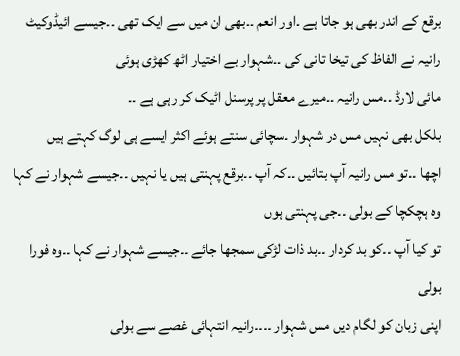برقع کے اندر بھی ہو جاتا ہے ۔اور انعم ۔۔بھی ان میں سے ایک تھی ۔۔جیسے ائیڈوکیٹ رانیہ نے الفاظ کی تیخا تانی کی ۔۔شہوار بے اختیار اٹھ کھڑی ہوئی
مائی لارڈ ۔۔مس رانیہ ۔۔میرے معقل پر پرسنل اٹیک کر رہی ہے ۔۔
بلکل بھی نہیں مس در شہوار ۔سچائی سنتے ہوئے اکثر ایسے ہی لوگ کہتے ہیں
اچھا ۔۔تو مس رانیہ آپ بتائیں ۔۔کہ آپ ۔۔برقع پہنتی ہیں یا نہیں ۔۔جیسے شہوار نے کہا
وہ ہچکچا کے بولی ۔۔جی پہنتی ہوں
تو کیا آپ ۔۔کو بد کردار ۔۔بد ذات لڑکی سمجھا جائے ۔۔جیسے شہوار نے کہا ۔۔وہ فورا بولی
اپنی زبان کو لگام دیں مس شہوار ۔۔۔۔رانیہ انتہائی غصے سے بولی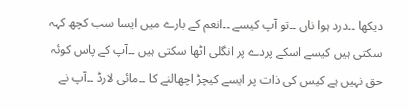دیکھا ۔۔درد ہوا ناں ۔۔تو آپ کیسے ۔۔انعم کے بارے میں ایسا سب کچھ کہہ سکتی ہیں کیسے اسکے پردے پر انگلی اٹھا سکتی ہیں ۔۔آپ کے پاس کوئہ حق نہیں ہے کیس کی ذات پر ایسے کیچڑ اچھالنے کا ۔۔مائی لارڈ ۔۔آپ نے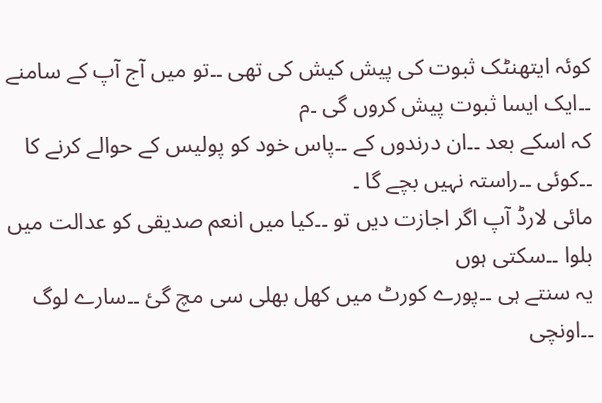کوئہ ایتھنٹک ثبوت کی پیش کیش کی تھی ۔۔تو میں آج آپ کے سامنے ۔۔ایک ایسا ثبوت پیش کروں گی ۔م
کہ اسکے بعد ۔۔ان درندوں کے ۔۔پاس خود کو پولیس کے حوالے کرنے کا ۔۔کوئی ۔۔راستہ نہیں بچے گا ۔
مائی لارڈ آپ اگر اجازت دیں تو ۔۔کیا میں انعم صدیقی کو عدالت میں بلوا ۔۔سکتی ہوں
یہ سنتے ہی ۔۔پورے کورٹ میں کھل بھلی سی مچ گئ ۔۔سارے لوگ ۔۔اونچی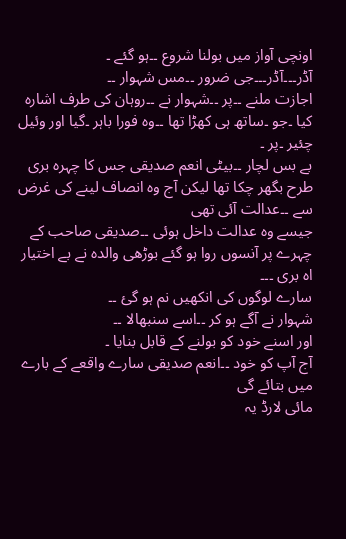اونچی آواز میں بولنا شروع ۔۔ہو گئے ۔
آڈر۔۔۔آڈر۔۔۔جی ضرور ۔۔مس شہوار ۔۔
اجازت ملنے ۔۔پر ۔۔شہوار نے ۔۔روہان کی طرف اشارہ کیا ۔جو ۔ساتھ ہی کھڑا تھا ۔۔وہ فورا باہر ۔گیا اور وئیل چئیر ۔پر ۔
بے بس لچار ۔۔بیٹی انعم صدیقی جس کا چہرہ بری طرح بگھر چکا تھا لیکن آج وہ انصاف لینے کی غرض سے ۔۔عدالت آئی تھی
جیسے وہ عدالت داخل ہوئی ۔۔صدیقی صاحب کے چہرے پر آنسوں روا ہو گئے بوڑھی والدہ نے بے اختیار اہ بری ۔۔۔
سارے لوگوں کی انکھیں نم ہو گئ ۔۔
شہوار نے آگے ہو کر ۔۔اسے سنبھالا ۔۔
اور اسنے خود کو بولنے کے قابل بنایا ۔
آج آپ کو خود ۔۔انعم صدیقی سارے واقعے کے بارے میں بتائے گی
مائی لارڈ یہ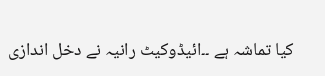کیا تماشہ ہے ۔۔ائیڈوکیٹ رانیہ نے دخل اندازی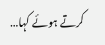کرتے ہوئے کہا…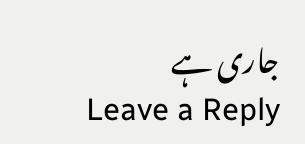جاری ہے
Leave a Reply